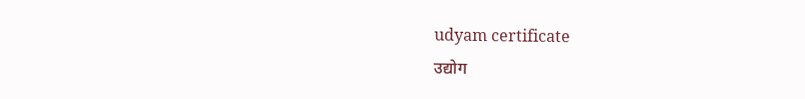udyam certificate
उद्योग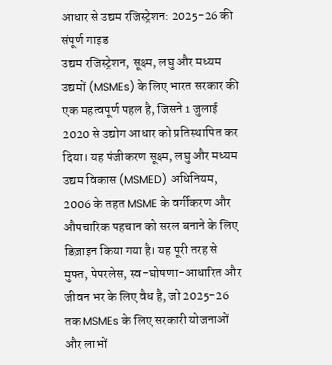आधार से उद्यम रजिस्ट्रेशन: 2025-26 की संपूर्ण गाइड
उद्यम रजिस्ट्रेशन, सूक्ष्म, लघु और मध्यम उद्यमों (MSMEs) के लिए भारत सरकार की एक महत्वपूर्ण पहल है, जिसने 1 जुलाई 2020 से उद्योग आधार को प्रतिस्थापित कर दिया। यह पंजीकरण सूक्ष्म, लघु और मध्यम उद्यम विकास (MSMED) अधिनियम, 2006 के तहत MSME के वर्गीकरण और औपचारिक पहचान को सरल बनाने के लिए डिज़ाइन किया गया है। यह पूरी तरह से मुफ्त, पेपरलेस, स्व-घोषणा-आधारित और जीवन भर के लिए वैध है, जो 2025-26 तक MSMEs के लिए सरकारी योजनाओं और लाभों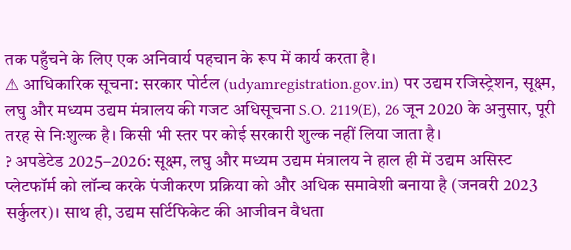तक पहुँचने के लिए एक अनिवार्य पहचान के रूप में कार्य करता है।
⚠ आधिकारिक सूचना: सरकार पोर्टल (udyamregistration.gov.in) पर उद्यम रजिस्ट्रेशन, सूक्ष्म, लघु और मध्यम उद्यम मंत्रालय की गजट अधिसूचना S.O. 2119(E), 26 जून 2020 के अनुसार, पूरी तरह से निःशुल्क है। किसी भी स्तर पर कोई सरकारी शुल्क नहीं लिया जाता है।
? अपडेटेड 2025–2026: सूक्ष्म, लघु और मध्यम उद्यम मंत्रालय ने हाल ही में उद्यम असिस्ट प्लेटफॉर्म को लॉन्च करके पंजीकरण प्रक्रिया को और अधिक समावेशी बनाया है (जनवरी 2023 सर्कुलर)। साथ ही, उद्यम सर्टिफिकेट की आजीवन वैधता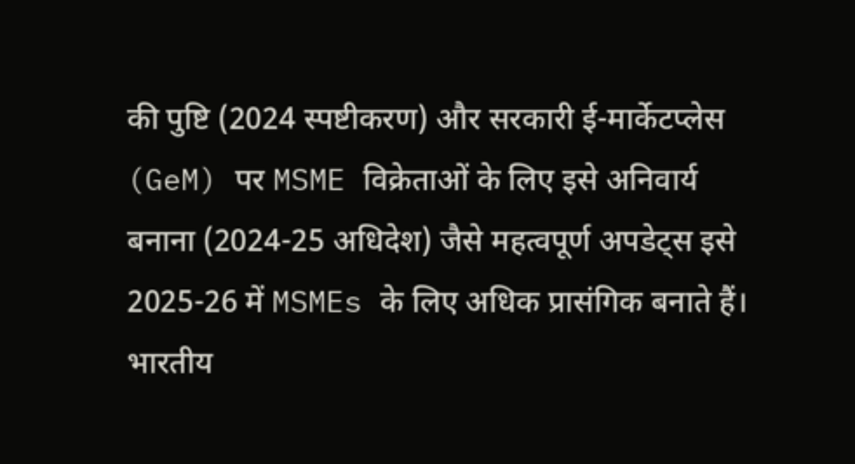की पुष्टि (2024 स्पष्टीकरण) और सरकारी ई-मार्केटप्लेस (GeM) पर MSME विक्रेताओं के लिए इसे अनिवार्य बनाना (2024-25 अधिदेश) जैसे महत्वपूर्ण अपडेट्स इसे 2025-26 में MSMEs के लिए अधिक प्रासंगिक बनाते हैं।
भारतीय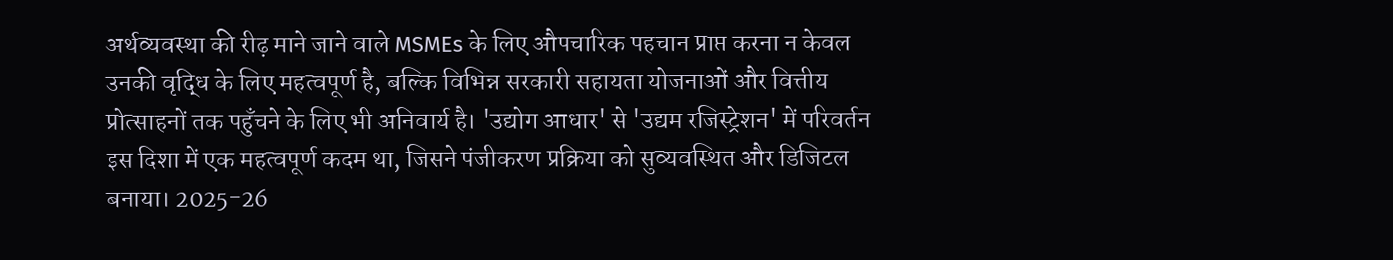अर्थव्यवस्था की रीढ़ माने जाने वाले MSMEs के लिए औपचारिक पहचान प्राप्त करना न केवल उनकी वृद्धि के लिए महत्वपूर्ण है, बल्कि विभिन्न सरकारी सहायता योजनाओं और वित्तीय प्रोत्साहनों तक पहुँचने के लिए भी अनिवार्य है। 'उद्योग आधार' से 'उद्यम रजिस्ट्रेशन' में परिवर्तन इस दिशा में एक महत्वपूर्ण कदम था, जिसने पंजीकरण प्रक्रिया को सुव्यवस्थित और डिजिटल बनाया। 2025-26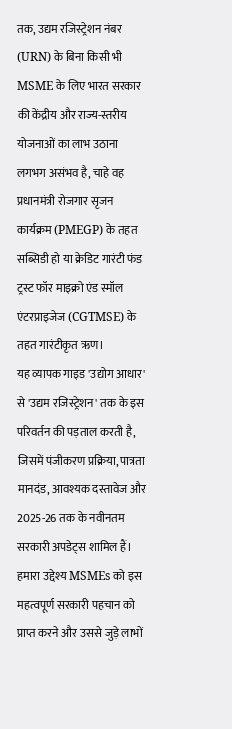तक, उद्यम रजिस्ट्रेशन नंबर (URN) के बिना किसी भी MSME के लिए भारत सरकार की केंद्रीय और राज्य-स्तरीय योजनाओं का लाभ उठाना लगभग असंभव है, चाहे वह प्रधानमंत्री रोजगार सृजन कार्यक्रम (PMEGP) के तहत सब्सिडी हो या क्रेडिट गारंटी फंड ट्रस्ट फॉर माइक्रो एंड स्मॉल एंटरप्राइजेज (CGTMSE) के तहत गारंटीकृत ऋण।
यह व्यापक गाइड 'उद्योग आधार' से 'उद्यम रजिस्ट्रेशन' तक के इस परिवर्तन की पड़ताल करती है, जिसमें पंजीकरण प्रक्रिया, पात्रता मानदंड, आवश्यक दस्तावेज और 2025-26 तक के नवीनतम सरकारी अपडेट्स शामिल हैं। हमारा उद्देश्य MSMEs को इस महत्वपूर्ण सरकारी पहचान को प्राप्त करने और उससे जुड़े लाभों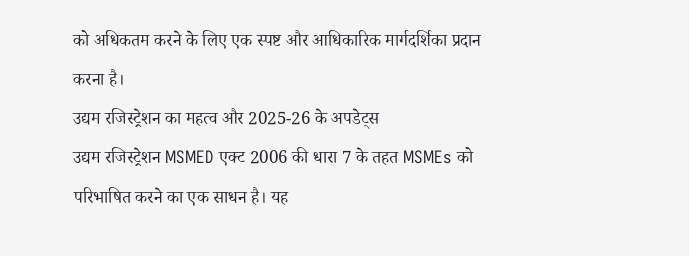को अधिकतम करने के लिए एक स्पष्ट और आधिकारिक मार्गदर्शिका प्रदान करना है।
उद्यम रजिस्ट्रेशन का महत्व और 2025-26 के अपडेट्स
उद्यम रजिस्ट्रेशन MSMED एक्ट 2006 की धारा 7 के तहत MSMEs को परिभाषित करने का एक साधन है। यह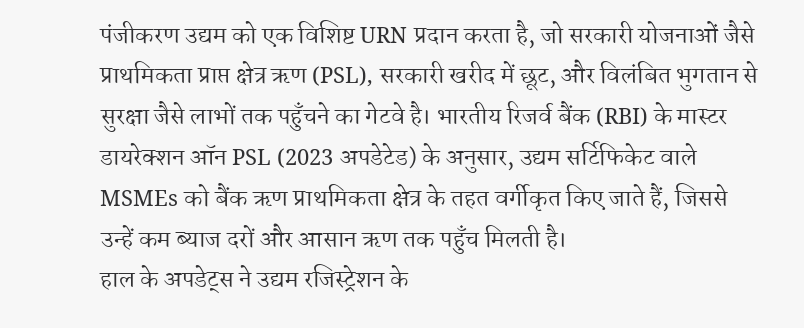पंजीकरण उद्यम को एक विशिष्ट URN प्रदान करता है, जो सरकारी योजनाओं जैसे प्राथमिकता प्राप्त क्षेत्र ऋण (PSL), सरकारी खरीद में छूट, और विलंबित भुगतान से सुरक्षा जैसे लाभों तक पहुँचने का गेटवे है। भारतीय रिजर्व बैंक (RBI) के मास्टर डायरेक्शन ऑन PSL (2023 अपडेटेड) के अनुसार, उद्यम सर्टिफिकेट वाले MSMEs को बैंक ऋण प्राथमिकता क्षेत्र के तहत वर्गीकृत किए जाते हैं, जिससे उन्हें कम ब्याज दरों और आसान ऋण तक पहुँच मिलती है।
हाल के अपडेट्स ने उद्यम रजिस्ट्रेशन के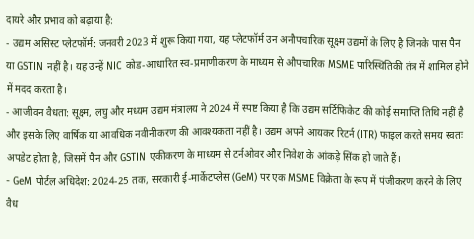दायरे और प्रभाव को बढ़ाया है:
- उद्यम असिस्ट प्लेटफॉर्म: जनवरी 2023 में शुरू किया गया, यह प्लेटफॉर्म उन अनौपचारिक सूक्ष्म उद्यमों के लिए है जिनके पास पैन या GSTIN नहीं है। यह उन्हें NIC कोड-आधारित स्व-प्रमाणीकरण के माध्यम से औपचारिक MSME पारिस्थितिकी तंत्र में शामिल होने में मदद करता है।
- आजीवन वैधता: सूक्ष्म, लघु और मध्यम उद्यम मंत्रालय ने 2024 में स्पष्ट किया है कि उद्यम सर्टिफिकेट की कोई समाप्ति तिथि नहीं है और इसके लिए वार्षिक या आवधिक नवीनीकरण की आवश्यकता नहीं है। उद्यम अपने आयकर रिटर्न (ITR) फाइल करते समय स्वतः अपडेट होता है, जिसमें पैन और GSTIN एकीकरण के माध्यम से टर्नओवर और निवेश के आंकड़े सिंक हो जाते हैं।
- GeM पोर्टल अधिदेश: 2024-25 तक, सरकारी ई-मार्केटप्लेस (GeM) पर एक MSME विक्रेता के रूप में पंजीकरण करने के लिए वैध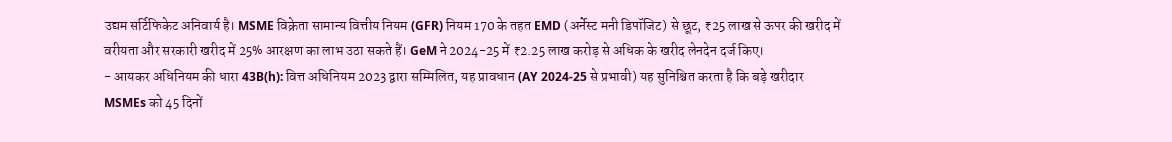उद्यम सर्टिफिकेट अनिवार्य है। MSME विक्रेता सामान्य वित्तीय नियम (GFR) नियम 170 के तहत EMD (अर्नेस्ट मनी डिपॉजिट) से छूट, ₹25 लाख से ऊपर की खरीद में वरीयता और सरकारी खरीद में 25% आरक्षण का लाभ उठा सकते हैं। GeM ने 2024-25 में ₹2.25 लाख करोड़ से अधिक के खरीद लेनदेन दर्ज किए।
- आयकर अधिनियम की धारा 43B(h): वित्त अधिनियम 2023 द्वारा सम्मिलित, यह प्रावधान (AY 2024-25 से प्रभावी) यह सुनिश्चित करता है कि बड़े खरीदार MSMEs को 45 दिनों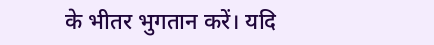के भीतर भुगतान करें। यदि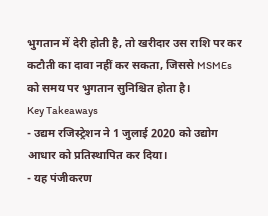भुगतान में देरी होती है, तो खरीदार उस राशि पर कर कटौती का दावा नहीं कर सकता, जिससे MSMEs को समय पर भुगतान सुनिश्चित होता है।
Key Takeaways
- उद्यम रजिस्ट्रेशन ने 1 जुलाई 2020 को उद्योग आधार को प्रतिस्थापित कर दिया।
- यह पंजीकरण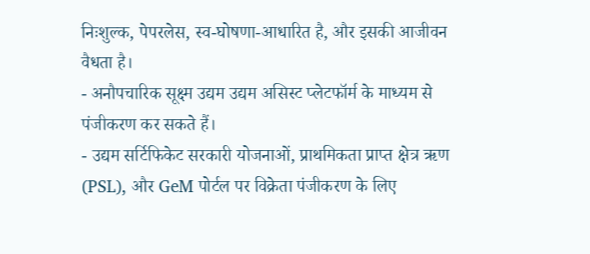निःशुल्क, पेपरलेस, स्व-घोषणा-आधारित है, और इसकी आजीवन वैधता है।
- अनौपचारिक सूक्ष्म उद्यम उद्यम असिस्ट प्लेटफॉर्म के माध्यम से पंजीकरण कर सकते हैं।
- उद्यम सर्टिफिकेट सरकारी योजनाओं, प्राथमिकता प्राप्त क्षेत्र ऋण (PSL), और GeM पोर्टल पर विक्रेता पंजीकरण के लिए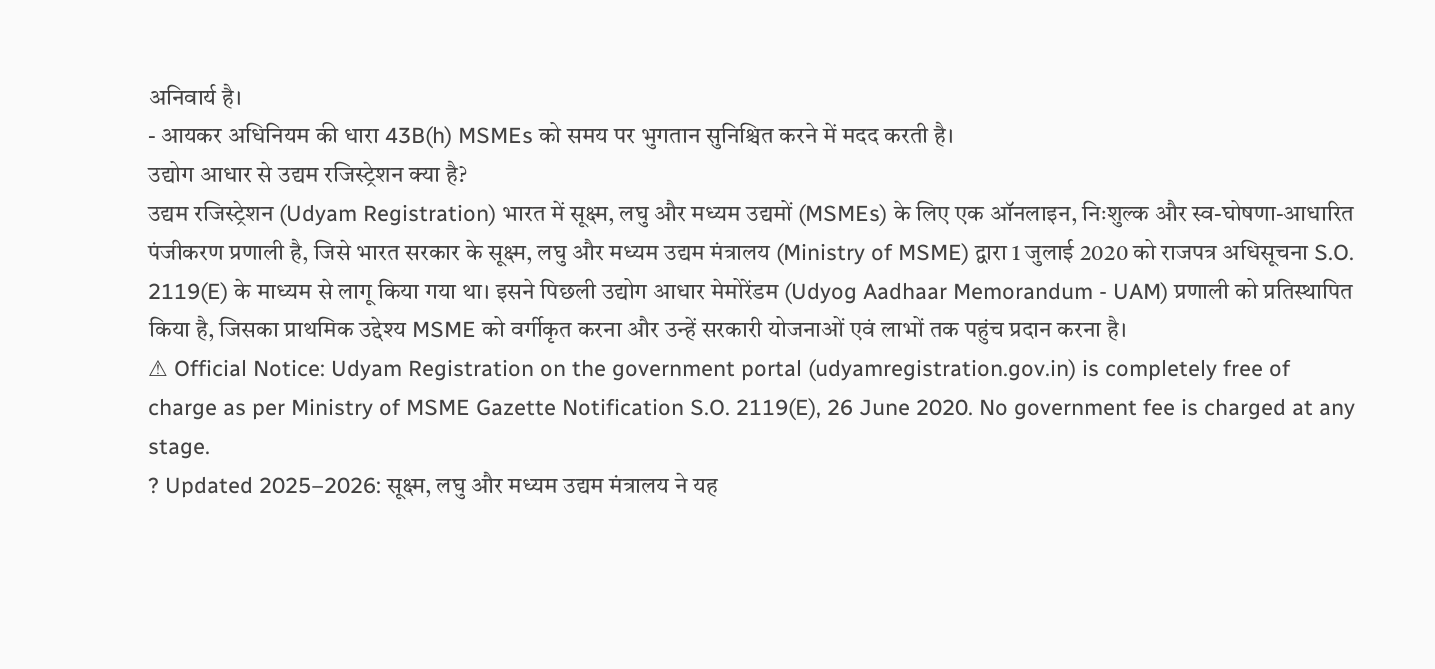अनिवार्य है।
- आयकर अधिनियम की धारा 43B(h) MSMEs को समय पर भुगतान सुनिश्चित करने में मदद करती है।
उद्योग आधार से उद्यम रजिस्ट्रेशन क्या है?
उद्यम रजिस्ट्रेशन (Udyam Registration) भारत में सूक्ष्म, लघु और मध्यम उद्यमों (MSMEs) के लिए एक ऑनलाइन, निःशुल्क और स्व-घोषणा-आधारित पंजीकरण प्रणाली है, जिसे भारत सरकार के सूक्ष्म, लघु और मध्यम उद्यम मंत्रालय (Ministry of MSME) द्वारा 1 जुलाई 2020 को राजपत्र अधिसूचना S.O. 2119(E) के माध्यम से लागू किया गया था। इसने पिछली उद्योग आधार मेमोरेंडम (Udyog Aadhaar Memorandum - UAM) प्रणाली को प्रतिस्थापित किया है, जिसका प्राथमिक उद्देश्य MSME को वर्गीकृत करना और उन्हें सरकारी योजनाओं एवं लाभों तक पहुंच प्रदान करना है।
⚠ Official Notice: Udyam Registration on the government portal (udyamregistration.gov.in) is completely free of charge as per Ministry of MSME Gazette Notification S.O. 2119(E), 26 June 2020. No government fee is charged at any stage.
? Updated 2025–2026: सूक्ष्म, लघु और मध्यम उद्यम मंत्रालय ने यह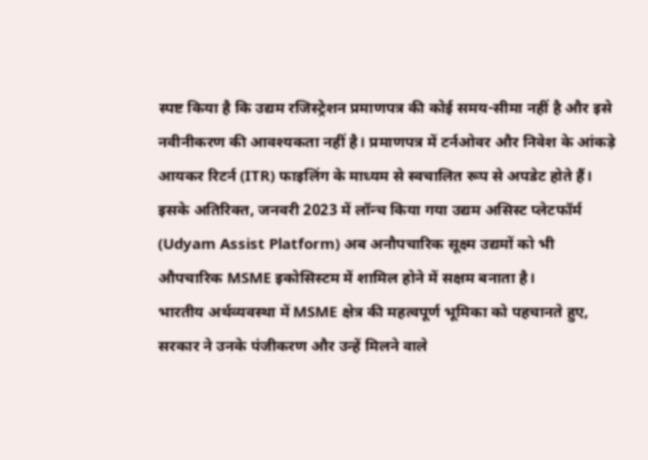स्पष्ट किया है कि उद्यम रजिस्ट्रेशन प्रमाणपत्र की कोई समय-सीमा नहीं है और इसे नवीनीकरण की आवश्यकता नहीं है। प्रमाणपत्र में टर्नओवर और निवेश के आंकड़े आयकर रिटर्न (ITR) फाइलिंग के माध्यम से स्वचालित रूप से अपडेट होते हैं। इसके अतिरिक्त, जनवरी 2023 में लॉन्च किया गया उद्यम असिस्ट प्लेटफॉर्म (Udyam Assist Platform) अब अनौपचारिक सूक्ष्म उद्यमों को भी औपचारिक MSME इकोसिस्टम में शामिल होने में सक्षम बनाता है।
भारतीय अर्थव्यवस्था में MSME क्षेत्र की महत्वपूर्ण भूमिका को पहचानते हुए, सरकार ने उनके पंजीकरण और उन्हें मिलने वाले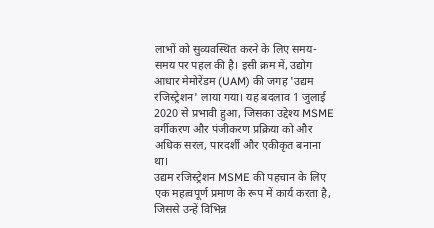लाभों को सुव्यवस्थित करने के लिए समय-समय पर पहल की है। इसी क्रम में, उद्योग आधार मेमोरेंडम (UAM) की जगह 'उद्यम रजिस्ट्रेशन' लाया गया। यह बदलाव 1 जुलाई 2020 से प्रभावी हुआ, जिसका उद्देश्य MSME वर्गीकरण और पंजीकरण प्रक्रिया को और अधिक सरल, पारदर्शी और एकीकृत बनाना था।
उद्यम रजिस्ट्रेशन MSME की पहचान के लिए एक महत्वपूर्ण प्रमाण के रूप में कार्य करता है, जिससे उन्हें विभिन्न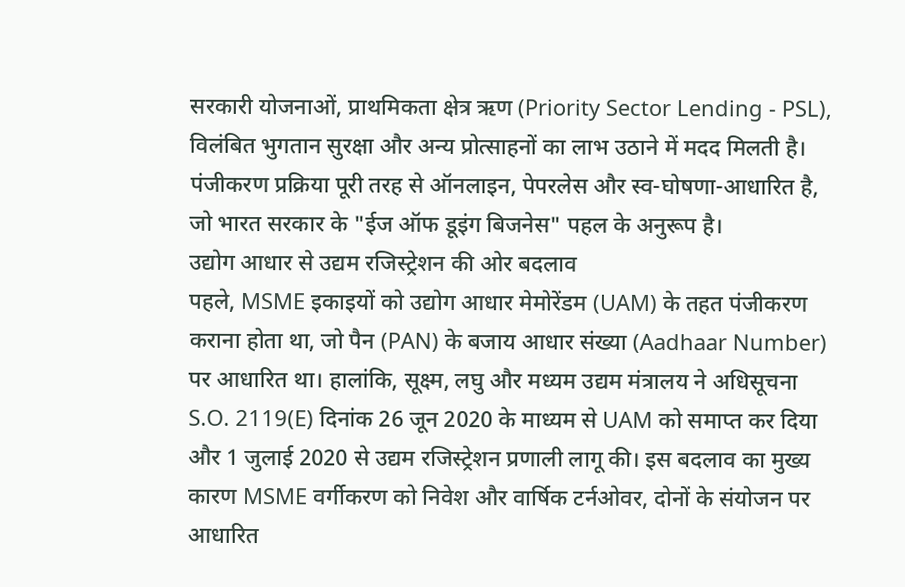सरकारी योजनाओं, प्राथमिकता क्षेत्र ऋण (Priority Sector Lending - PSL), विलंबित भुगतान सुरक्षा और अन्य प्रोत्साहनों का लाभ उठाने में मदद मिलती है। पंजीकरण प्रक्रिया पूरी तरह से ऑनलाइन, पेपरलेस और स्व-घोषणा-आधारित है, जो भारत सरकार के "ईज ऑफ डूइंग बिजनेस" पहल के अनुरूप है।
उद्योग आधार से उद्यम रजिस्ट्रेशन की ओर बदलाव
पहले, MSME इकाइयों को उद्योग आधार मेमोरेंडम (UAM) के तहत पंजीकरण कराना होता था, जो पैन (PAN) के बजाय आधार संख्या (Aadhaar Number) पर आधारित था। हालांकि, सूक्ष्म, लघु और मध्यम उद्यम मंत्रालय ने अधिसूचना S.O. 2119(E) दिनांक 26 जून 2020 के माध्यम से UAM को समाप्त कर दिया और 1 जुलाई 2020 से उद्यम रजिस्ट्रेशन प्रणाली लागू की। इस बदलाव का मुख्य कारण MSME वर्गीकरण को निवेश और वार्षिक टर्नओवर, दोनों के संयोजन पर आधारित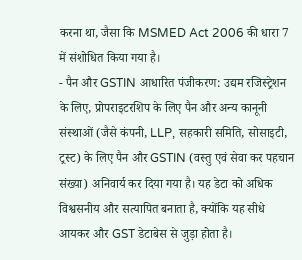करना था, जैसा कि MSMED Act 2006 की धारा 7 में संशोधित किया गया है।
- पैन और GSTIN आधारित पंजीकरण: उद्यम रजिस्ट्रेशन के लिए, प्रोपराइटरशिप के लिए पैन और अन्य कानूनी संस्थाओं (जैसे कंपनी, LLP, सहकारी समिति, सोसाइटी, ट्रस्ट) के लिए पैन और GSTIN (वस्तु एवं सेवा कर पहचान संख्या) अनिवार्य कर दिया गया है। यह डेटा को अधिक विश्वसनीय और सत्यापित बनाता है, क्योंकि यह सीधे आयकर और GST डेटाबेस से जुड़ा होता है।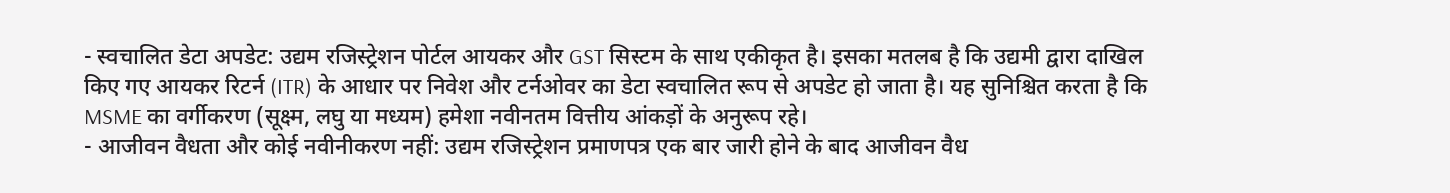- स्वचालित डेटा अपडेट: उद्यम रजिस्ट्रेशन पोर्टल आयकर और GST सिस्टम के साथ एकीकृत है। इसका मतलब है कि उद्यमी द्वारा दाखिल किए गए आयकर रिटर्न (ITR) के आधार पर निवेश और टर्नओवर का डेटा स्वचालित रूप से अपडेट हो जाता है। यह सुनिश्चित करता है कि MSME का वर्गीकरण (सूक्ष्म, लघु या मध्यम) हमेशा नवीनतम वित्तीय आंकड़ों के अनुरूप रहे।
- आजीवन वैधता और कोई नवीनीकरण नहीं: उद्यम रजिस्ट्रेशन प्रमाणपत्र एक बार जारी होने के बाद आजीवन वैध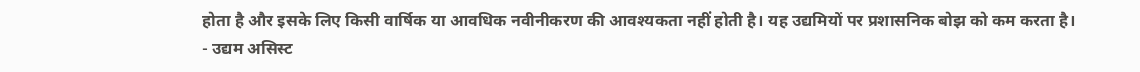होता है और इसके लिए किसी वार्षिक या आवधिक नवीनीकरण की आवश्यकता नहीं होती है। यह उद्यमियों पर प्रशासनिक बोझ को कम करता है।
- उद्यम असिस्ट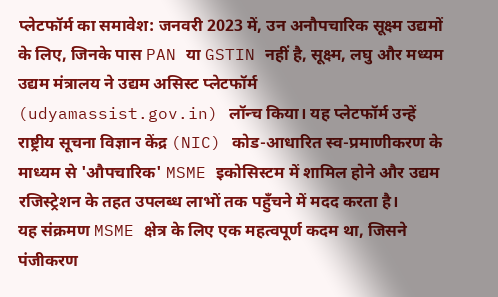प्लेटफॉर्म का समावेश: जनवरी 2023 में, उन अनौपचारिक सूक्ष्म उद्यमों के लिए, जिनके पास PAN या GSTIN नहीं है, सूक्ष्म, लघु और मध्यम उद्यम मंत्रालय ने उद्यम असिस्ट प्लेटफॉर्म (udyamassist.gov.in) लॉन्च किया। यह प्लेटफॉर्म उन्हें राष्ट्रीय सूचना विज्ञान केंद्र (NIC) कोड-आधारित स्व-प्रमाणीकरण के माध्यम से 'औपचारिक' MSME इकोसिस्टम में शामिल होने और उद्यम रजिस्ट्रेशन के तहत उपलब्ध लाभों तक पहुँचने में मदद करता है।
यह संक्रमण MSME क्षेत्र के लिए एक महत्वपूर्ण कदम था, जिसने पंजीकरण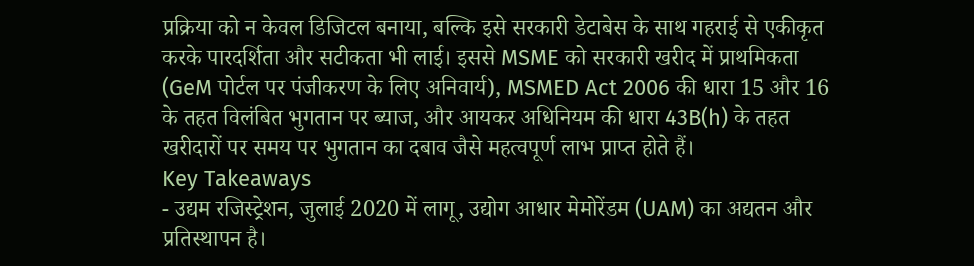प्रक्रिया को न केवल डिजिटल बनाया, बल्कि इसे सरकारी डेटाबेस के साथ गहराई से एकीकृत करके पारदर्शिता और सटीकता भी लाई। इससे MSME को सरकारी खरीद में प्राथमिकता (GeM पोर्टल पर पंजीकरण के लिए अनिवार्य), MSMED Act 2006 की धारा 15 और 16 के तहत विलंबित भुगतान पर ब्याज, और आयकर अधिनियम की धारा 43B(h) के तहत खरीदारों पर समय पर भुगतान का दबाव जैसे महत्वपूर्ण लाभ प्राप्त होते हैं।
Key Takeaways
- उद्यम रजिस्ट्रेशन, जुलाई 2020 में लागू, उद्योग आधार मेमोरेंडम (UAM) का अद्यतन और प्रतिस्थापन है।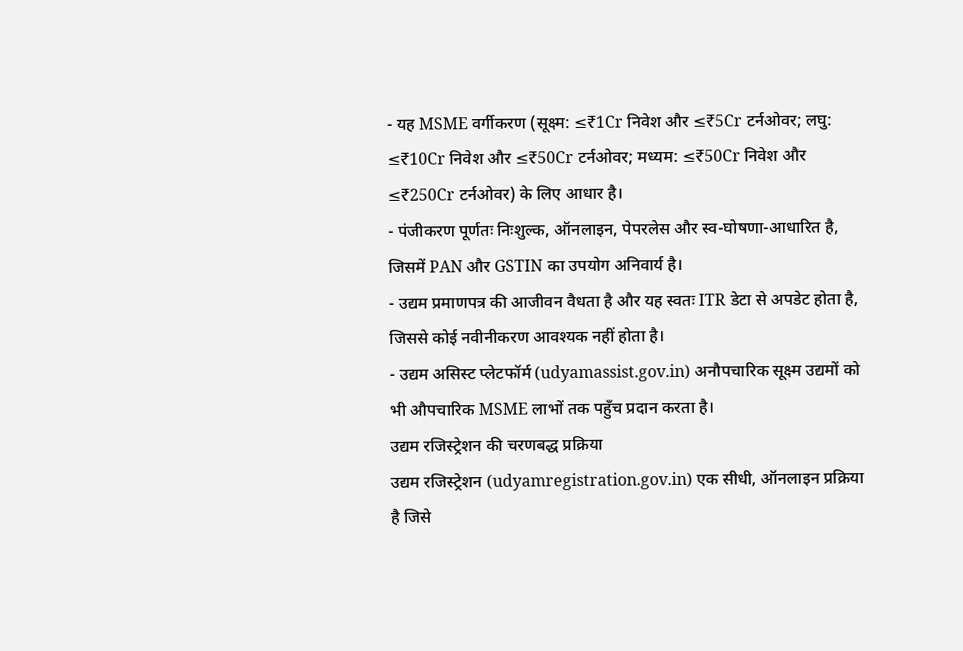- यह MSME वर्गीकरण (सूक्ष्म: ≤₹1Cr निवेश और ≤₹5Cr टर्नओवर; लघु: ≤₹10Cr निवेश और ≤₹50Cr टर्नओवर; मध्यम: ≤₹50Cr निवेश और ≤₹250Cr टर्नओवर) के लिए आधार है।
- पंजीकरण पूर्णतः निःशुल्क, ऑनलाइन, पेपरलेस और स्व-घोषणा-आधारित है, जिसमें PAN और GSTIN का उपयोग अनिवार्य है।
- उद्यम प्रमाणपत्र की आजीवन वैधता है और यह स्वतः ITR डेटा से अपडेट होता है, जिससे कोई नवीनीकरण आवश्यक नहीं होता है।
- उद्यम असिस्ट प्लेटफॉर्म (udyamassist.gov.in) अनौपचारिक सूक्ष्म उद्यमों को भी औपचारिक MSME लाभों तक पहुँच प्रदान करता है।
उद्यम रजिस्ट्रेशन की चरणबद्ध प्रक्रिया
उद्यम रजिस्ट्रेशन (udyamregistration.gov.in) एक सीधी, ऑनलाइन प्रक्रिया है जिसे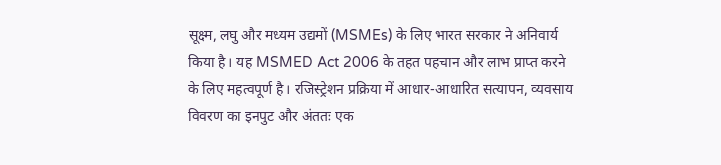सूक्ष्म, लघु और मध्यम उद्यमों (MSMEs) के लिए भारत सरकार ने अनिवार्य किया है। यह MSMED Act 2006 के तहत पहचान और लाभ प्राप्त करने के लिए महत्वपूर्ण है। रजिस्ट्रेशन प्रक्रिया में आधार-आधारित सत्यापन, व्यवसाय विवरण का इनपुट और अंततः एक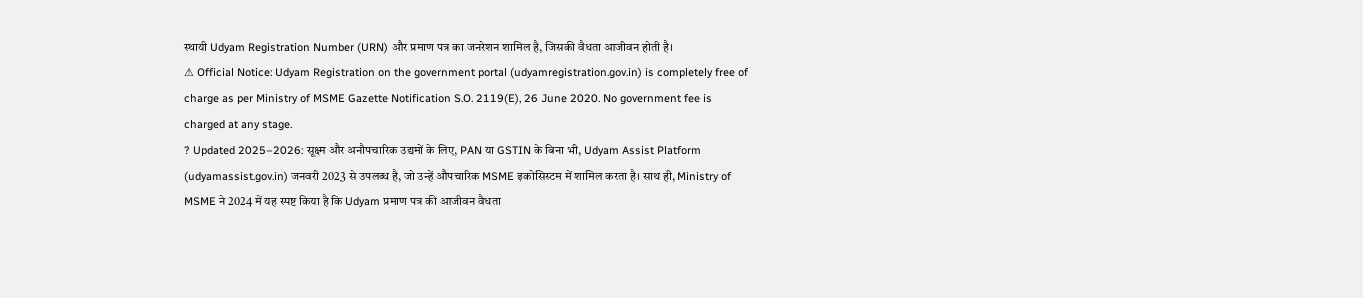स्थायी Udyam Registration Number (URN) और प्रमाण पत्र का जनरेशन शामिल है, जिसकी वैधता आजीवन होती है।
⚠ Official Notice: Udyam Registration on the government portal (udyamregistration.gov.in) is completely free of charge as per Ministry of MSME Gazette Notification S.O. 2119(E), 26 June 2020. No government fee is charged at any stage.
? Updated 2025–2026: सूक्ष्म और अनौपचारिक उद्यमों के लिए, PAN या GSTIN के बिना भी, Udyam Assist Platform (udyamassist.gov.in) जनवरी 2023 से उपलब्ध है, जो उन्हें औपचारिक MSME इकोसिस्टम में शामिल करता है। साथ ही, Ministry of MSME ने 2024 में यह स्पष्ट किया है कि Udyam प्रमाण पत्र की आजीवन वैधता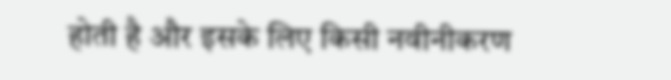होती है और इसके लिए किसी नवीनीकरण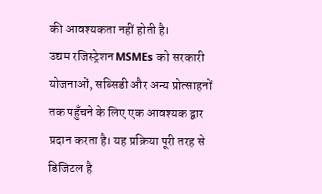की आवश्यकता नहीं होती है।
उद्यम रजिस्ट्रेशन MSMEs को सरकारी योजनाओं, सब्सिडी और अन्य प्रोत्साहनों तक पहुँचने के लिए एक आवश्यक द्वार प्रदान करता है। यह प्रक्रिया पूरी तरह से डिजिटल है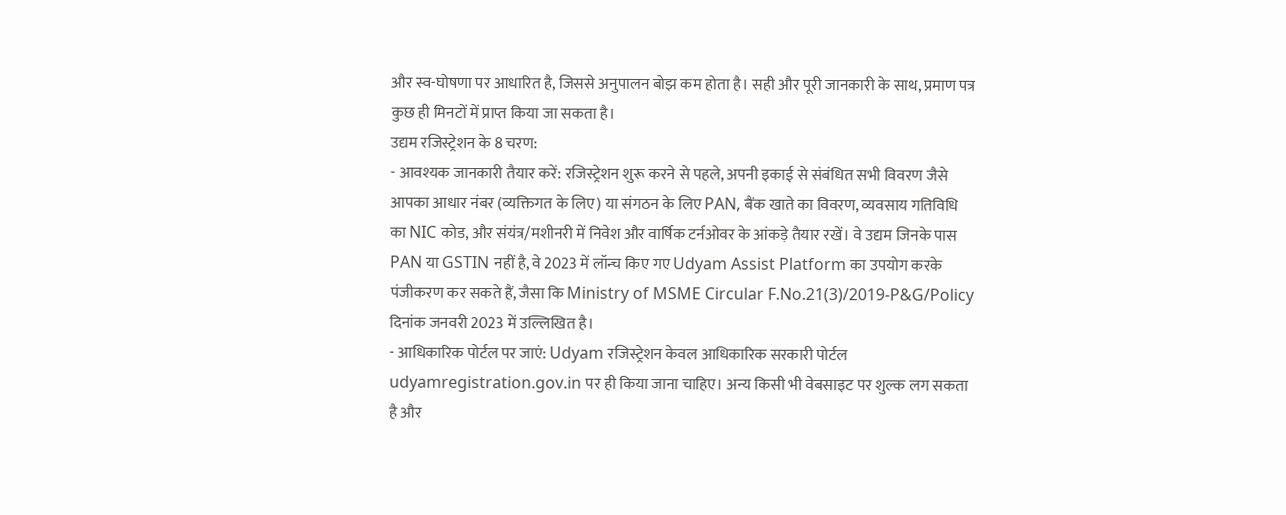और स्व-घोषणा पर आधारित है, जिससे अनुपालन बोझ कम होता है। सही और पूरी जानकारी के साथ, प्रमाण पत्र कुछ ही मिनटों में प्राप्त किया जा सकता है।
उद्यम रजिस्ट्रेशन के 8 चरण:
- आवश्यक जानकारी तैयार करें: रजिस्ट्रेशन शुरू करने से पहले, अपनी इकाई से संबंधित सभी विवरण जैसे आपका आधार नंबर (व्यक्तिगत के लिए) या संगठन के लिए PAN, बैंक खाते का विवरण, व्यवसाय गतिविधि का NIC कोड, और संयंत्र/मशीनरी में निवेश और वार्षिक टर्नओवर के आंकड़े तैयार रखें। वे उद्यम जिनके पास PAN या GSTIN नहीं है, वे 2023 में लॉन्च किए गए Udyam Assist Platform का उपयोग करके पंजीकरण कर सकते हैं, जैसा कि Ministry of MSME Circular F.No.21(3)/2019-P&G/Policy दिनांक जनवरी 2023 में उल्लिखित है।
- आधिकारिक पोर्टल पर जाएं: Udyam रजिस्ट्रेशन केवल आधिकारिक सरकारी पोर्टल udyamregistration.gov.in पर ही किया जाना चाहिए। अन्य किसी भी वेबसाइट पर शुल्क लग सकता है और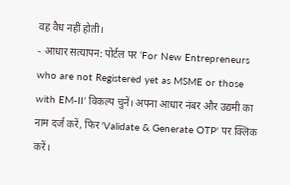वह वैध नहीं होती।
- आधार सत्यापन: पोर्टल पर ‘For New Entrepreneurs who are not Registered yet as MSME or those with EM-II’ विकल्प चुनें। अपना आधार नंबर और उद्यमी का नाम दर्ज करें, फिर 'Validate & Generate OTP' पर क्लिक करें।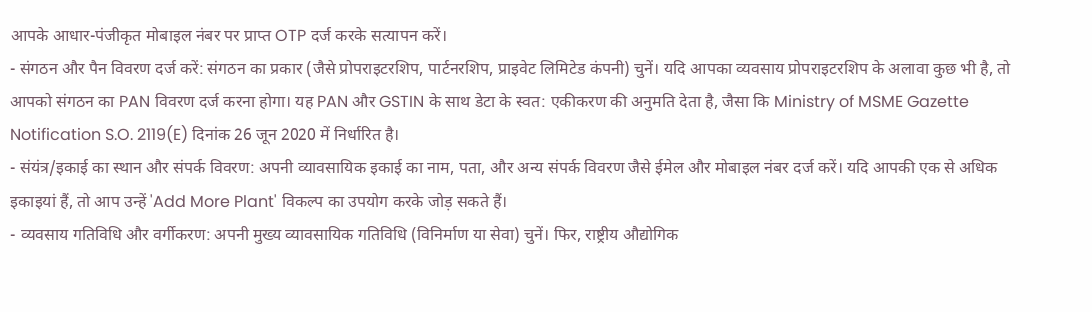आपके आधार-पंजीकृत मोबाइल नंबर पर प्राप्त OTP दर्ज करके सत्यापन करें।
- संगठन और पैन विवरण दर्ज करें: संगठन का प्रकार (जैसे प्रोपराइटरशिप, पार्टनरशिप, प्राइवेट लिमिटेड कंपनी) चुनें। यदि आपका व्यवसाय प्रोपराइटरशिप के अलावा कुछ भी है, तो आपको संगठन का PAN विवरण दर्ज करना होगा। यह PAN और GSTIN के साथ डेटा के स्वत: एकीकरण की अनुमति देता है, जैसा कि Ministry of MSME Gazette Notification S.O. 2119(E) दिनांक 26 जून 2020 में निर्धारित है।
- संयंत्र/इकाई का स्थान और संपर्क विवरण: अपनी व्यावसायिक इकाई का नाम, पता, और अन्य संपर्क विवरण जैसे ईमेल और मोबाइल नंबर दर्ज करें। यदि आपकी एक से अधिक इकाइयां हैं, तो आप उन्हें 'Add More Plant' विकल्प का उपयोग करके जोड़ सकते हैं।
- व्यवसाय गतिविधि और वर्गीकरण: अपनी मुख्य व्यावसायिक गतिविधि (विनिर्माण या सेवा) चुनें। फिर, राष्ट्रीय औद्योगिक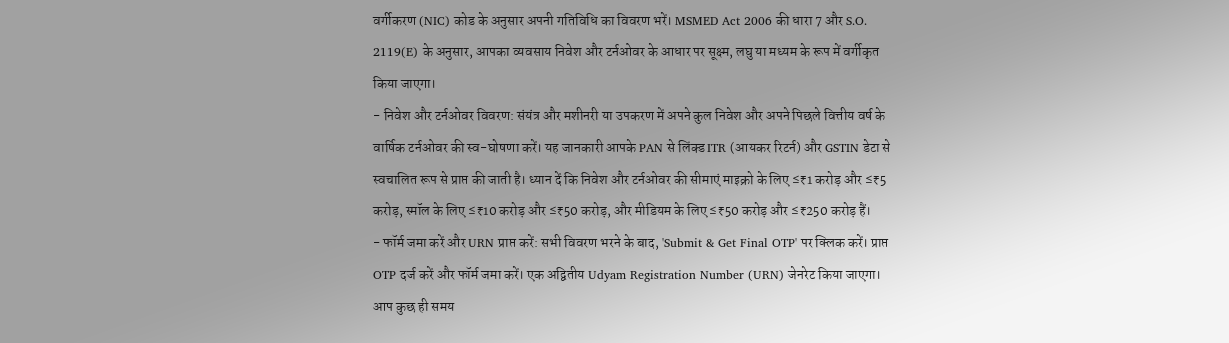वर्गीकरण (NIC) कोड के अनुसार अपनी गतिविधि का विवरण भरें। MSMED Act 2006 की धारा 7 और S.O. 2119(E) के अनुसार, आपका व्यवसाय निवेश और टर्नओवर के आधार पर सूक्ष्म, लघु या मध्यम के रूप में वर्गीकृत किया जाएगा।
- निवेश और टर्नओवर विवरण: संयंत्र और मशीनरी या उपकरण में अपने कुल निवेश और अपने पिछले वित्तीय वर्ष के वार्षिक टर्नओवर की स्व-घोषणा करें। यह जानकारी आपके PAN से लिंक्ड ITR (आयकर रिटर्न) और GSTIN डेटा से स्वचालित रूप से प्राप्त की जाती है। ध्यान दें कि निवेश और टर्नओवर की सीमाएं माइक्रो के लिए ≤₹1 करोड़ और ≤₹5 करोड़, स्मॉल के लिए ≤₹10 करोड़ और ≤₹50 करोड़, और मीडियम के लिए ≤₹50 करोड़ और ≤₹250 करोड़ हैं।
- फॉर्म जमा करें और URN प्राप्त करें: सभी विवरण भरने के बाद, 'Submit & Get Final OTP' पर क्लिक करें। प्राप्त OTP दर्ज करें और फॉर्म जमा करें। एक अद्वितीय Udyam Registration Number (URN) जेनरेट किया जाएगा। आप कुछ ही समय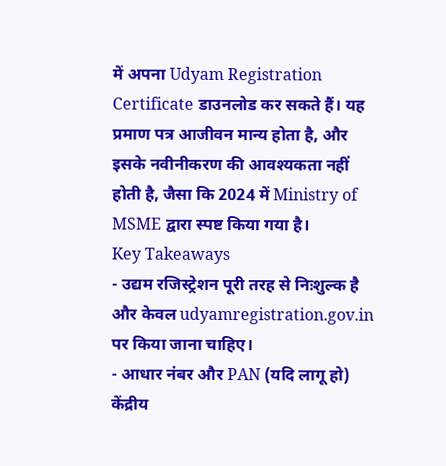में अपना Udyam Registration Certificate डाउनलोड कर सकते हैं। यह प्रमाण पत्र आजीवन मान्य होता है, और इसके नवीनीकरण की आवश्यकता नहीं होती है, जैसा कि 2024 में Ministry of MSME द्वारा स्पष्ट किया गया है।
Key Takeaways
- उद्यम रजिस्ट्रेशन पूरी तरह से निःशुल्क है और केवल udyamregistration.gov.in पर किया जाना चाहिए।
- आधार नंबर और PAN (यदि लागू हो) केंद्रीय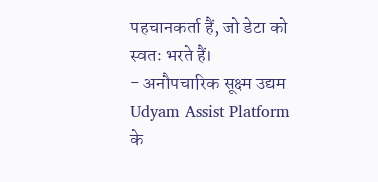पहचानकर्ता हैं, जो डेटा को स्वतः भरते हैं।
- अनौपचारिक सूक्ष्म उद्यम Udyam Assist Platform के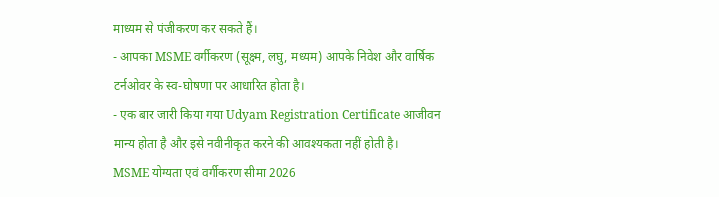माध्यम से पंजीकरण कर सकते हैं।
- आपका MSME वर्गीकरण (सूक्ष्म, लघु, मध्यम) आपके निवेश और वार्षिक टर्नओवर के स्व-घोषणा पर आधारित होता है।
- एक बार जारी किया गया Udyam Registration Certificate आजीवन मान्य होता है और इसे नवीनीकृत करने की आवश्यकता नहीं होती है।
MSME योग्यता एवं वर्गीकरण सीमा 2026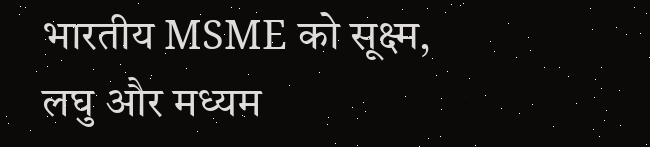भारतीय MSME को सूक्ष्म, लघु और मध्यम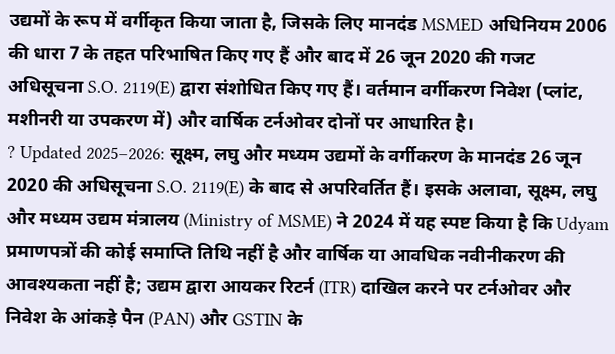उद्यमों के रूप में वर्गीकृत किया जाता है, जिसके लिए मानदंड MSMED अधिनियम 2006 की धारा 7 के तहत परिभाषित किए गए हैं और बाद में 26 जून 2020 की गजट अधिसूचना S.O. 2119(E) द्वारा संशोधित किए गए हैं। वर्तमान वर्गीकरण निवेश (प्लांट, मशीनरी या उपकरण में) और वार्षिक टर्नओवर दोनों पर आधारित है।
? Updated 2025–2026: सूक्ष्म, लघु और मध्यम उद्यमों के वर्गीकरण के मानदंड 26 जून 2020 की अधिसूचना S.O. 2119(E) के बाद से अपरिवर्तित हैं। इसके अलावा, सूक्ष्म, लघु और मध्यम उद्यम मंत्रालय (Ministry of MSME) ने 2024 में यह स्पष्ट किया है कि Udyam प्रमाणपत्रों की कोई समाप्ति तिथि नहीं है और वार्षिक या आवधिक नवीनीकरण की आवश्यकता नहीं है; उद्यम द्वारा आयकर रिटर्न (ITR) दाखिल करने पर टर्नओवर और निवेश के आंकड़े पैन (PAN) और GSTIN के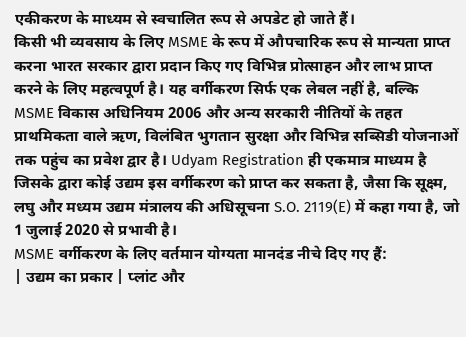एकीकरण के माध्यम से स्वचालित रूप से अपडेट हो जाते हैं।
किसी भी व्यवसाय के लिए MSME के रूप में औपचारिक रूप से मान्यता प्राप्त करना भारत सरकार द्वारा प्रदान किए गए विभिन्न प्रोत्साहन और लाभ प्राप्त करने के लिए महत्वपूर्ण है। यह वर्गीकरण सिर्फ एक लेबल नहीं है, बल्कि MSME विकास अधिनियम 2006 और अन्य सरकारी नीतियों के तहत प्राथमिकता वाले ऋण, विलंबित भुगतान सुरक्षा और विभिन्न सब्सिडी योजनाओं तक पहुंच का प्रवेश द्वार है। Udyam Registration ही एकमात्र माध्यम है जिसके द्वारा कोई उद्यम इस वर्गीकरण को प्राप्त कर सकता है, जैसा कि सूक्ष्म, लघु और मध्यम उद्यम मंत्रालय की अधिसूचना S.O. 2119(E) में कहा गया है, जो 1 जुलाई 2020 से प्रभावी है।
MSME वर्गीकरण के लिए वर्तमान योग्यता मानदंड नीचे दिए गए हैं:
| उद्यम का प्रकार | प्लांट और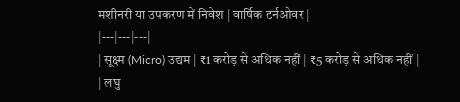मशीनरी या उपकरण में निवेश | वार्षिक टर्नओवर |
|---|---|---|
| सूक्ष्म (Micro) उद्यम | ₹1 करोड़ से अधिक नहीं | ₹5 करोड़ से अधिक नहीं |
| लघु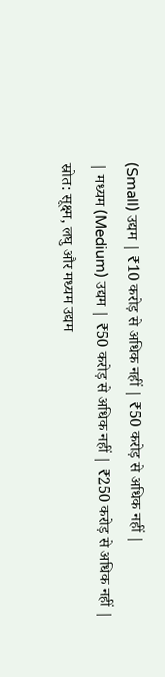(Small) उद्यम | ₹10 करोड़ से अधिक नहीं | ₹50 करोड़ से अधिक नहीं |
| मध्यम (Medium) उद्यम | ₹50 करोड़ से अधिक नहीं | ₹250 करोड़ से अधिक नहीं |
स्रोत: सूक्ष्म, लघु और मध्यम उद्यम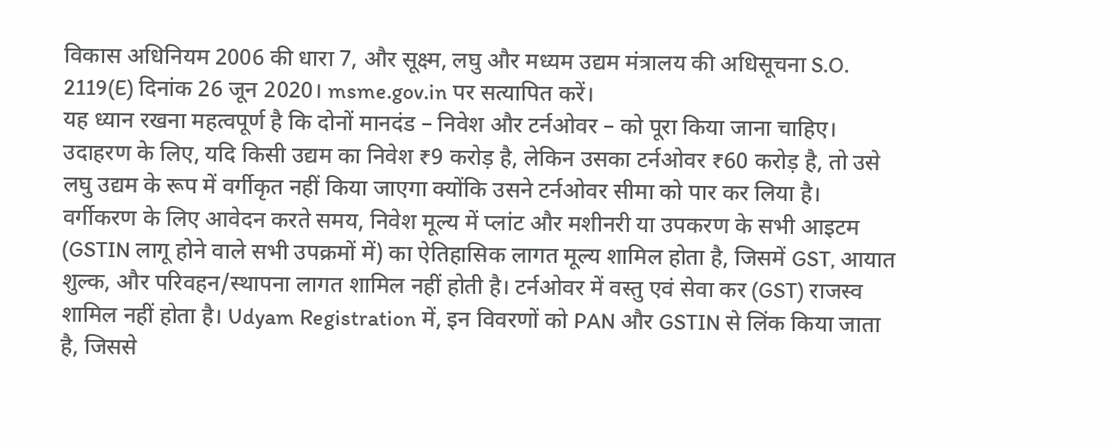विकास अधिनियम 2006 की धारा 7, और सूक्ष्म, लघु और मध्यम उद्यम मंत्रालय की अधिसूचना S.O. 2119(E) दिनांक 26 जून 2020। msme.gov.in पर सत्यापित करें।
यह ध्यान रखना महत्वपूर्ण है कि दोनों मानदंड – निवेश और टर्नओवर – को पूरा किया जाना चाहिए। उदाहरण के लिए, यदि किसी उद्यम का निवेश ₹9 करोड़ है, लेकिन उसका टर्नओवर ₹60 करोड़ है, तो उसे लघु उद्यम के रूप में वर्गीकृत नहीं किया जाएगा क्योंकि उसने टर्नओवर सीमा को पार कर लिया है। वर्गीकरण के लिए आवेदन करते समय, निवेश मूल्य में प्लांट और मशीनरी या उपकरण के सभी आइटम (GSTIN लागू होने वाले सभी उपक्रमों में) का ऐतिहासिक लागत मूल्य शामिल होता है, जिसमें GST, आयात शुल्क, और परिवहन/स्थापना लागत शामिल नहीं होती है। टर्नओवर में वस्तु एवं सेवा कर (GST) राजस्व शामिल नहीं होता है। Udyam Registration में, इन विवरणों को PAN और GSTIN से लिंक किया जाता है, जिससे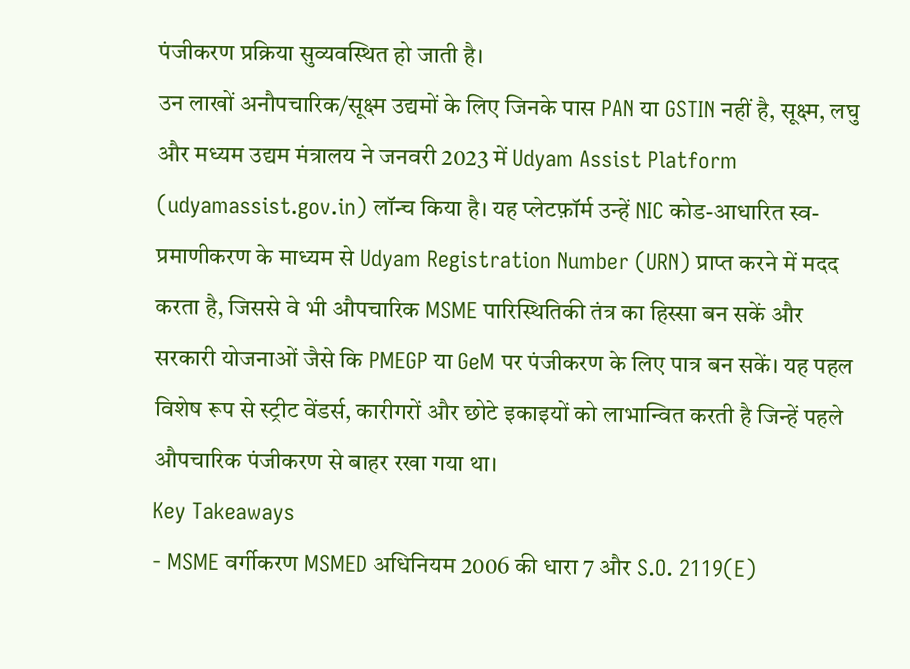पंजीकरण प्रक्रिया सुव्यवस्थित हो जाती है।
उन लाखों अनौपचारिक/सूक्ष्म उद्यमों के लिए जिनके पास PAN या GSTIN नहीं है, सूक्ष्म, लघु और मध्यम उद्यम मंत्रालय ने जनवरी 2023 में Udyam Assist Platform (udyamassist.gov.in) लॉन्च किया है। यह प्लेटफ़ॉर्म उन्हें NIC कोड-आधारित स्व-प्रमाणीकरण के माध्यम से Udyam Registration Number (URN) प्राप्त करने में मदद करता है, जिससे वे भी औपचारिक MSME पारिस्थितिकी तंत्र का हिस्सा बन सकें और सरकारी योजनाओं जैसे कि PMEGP या GeM पर पंजीकरण के लिए पात्र बन सकें। यह पहल विशेष रूप से स्ट्रीट वेंडर्स, कारीगरों और छोटे इकाइयों को लाभान्वित करती है जिन्हें पहले औपचारिक पंजीकरण से बाहर रखा गया था।
Key Takeaways
- MSME वर्गीकरण MSMED अधिनियम 2006 की धारा 7 और S.O. 2119(E)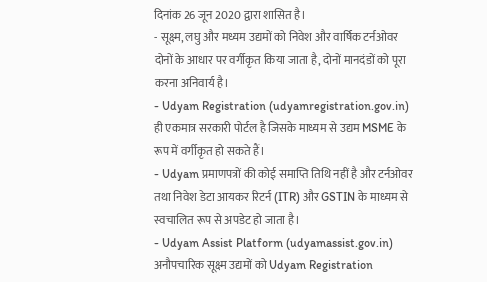दिनांक 26 जून 2020 द्वारा शासित है।
- सूक्ष्म, लघु और मध्यम उद्यमों को निवेश और वार्षिक टर्नओवर दोनों के आधार पर वर्गीकृत किया जाता है, दोनों मानदंडों को पूरा करना अनिवार्य है।
- Udyam Registration (udyamregistration.gov.in) ही एकमात्र सरकारी पोर्टल है जिसके माध्यम से उद्यम MSME के रूप में वर्गीकृत हो सकते हैं।
- Udyam प्रमाणपत्रों की कोई समाप्ति तिथि नहीं है और टर्नओवर तथा निवेश डेटा आयकर रिटर्न (ITR) और GSTIN के माध्यम से स्वचालित रूप से अपडेट हो जाता है।
- Udyam Assist Platform (udyamassist.gov.in) अनौपचारिक सूक्ष्म उद्यमों को Udyam Registration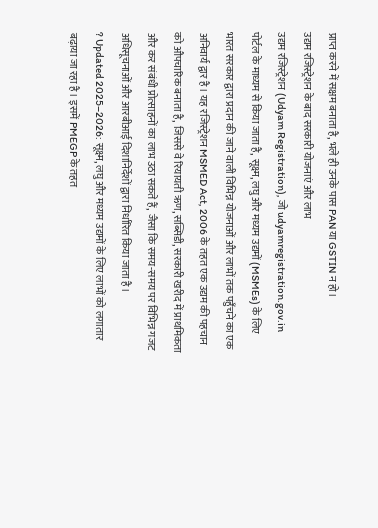प्राप्त करने में सक्षम बनाता है, भले ही उनके पास PAN या GSTIN न हो।
उद्यम रजिस्ट्रेशन के बाद सरकारी योजनाएं और लाभ
उद्यम रजिस्ट्रेशन (Udyam Registration), जो udyamregistration.gov.in पोर्टल के माध्यम से किया जाता है, सूक्ष्म, लघु और मध्यम उद्यमों (MSMEs) के लिए भारत सरकार द्वारा प्रदान की जाने वाली विभिन्न योजनाओं और लाभों तक पहुँचने का एक अनिवार्य द्वार है। यह रजिस्ट्रेशन MSMED Act, 2006 के तहत एक उद्यम की पहचान को औपचारिक बनाता है, जिससे वे रियायती ऋण, सब्सिडी, सरकारी खरीद में प्राथमिकता और कर संबंधी प्रोत्साहनों का लाभ उठा सकते हैं, जैसा कि समय-समय पर विभिन्न गजट अधिसूचनाओं और आरबीआई दिशानिर्देशों द्वारा निर्धारित किया जाता है।
? Updated 2025–2026: सूक्ष्म, लघु और मध्यम उद्यमों के लिए लाभों को लगातार बढ़ाया जा रहा है। इसमें PMEGP के तहत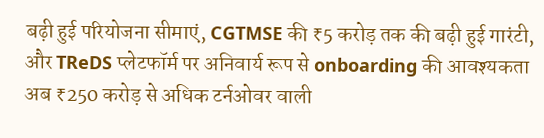बढ़ी हुई परियोजना सीमाएं, CGTMSE की ₹5 करोड़ तक की बढ़ी हुई गारंटी, और TReDS प्लेटफॉर्म पर अनिवार्य रूप से onboarding की आवश्यकता अब ₹250 करोड़ से अधिक टर्नओवर वाली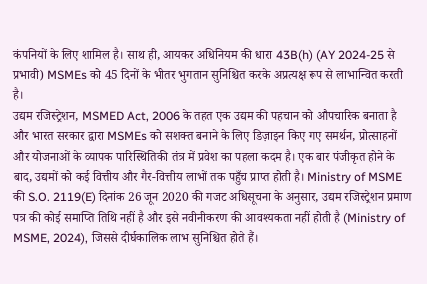कंपनियों के लिए शामिल है। साथ ही, आयकर अधिनियम की धारा 43B(h) (AY 2024-25 से प्रभावी) MSMEs को 45 दिनों के भीतर भुगतान सुनिश्चित करके अप्रत्यक्ष रूप से लाभान्वित करती है।
उद्यम रजिस्ट्रेशन, MSMED Act, 2006 के तहत एक उद्यम की पहचान को औपचारिक बनाता है और भारत सरकार द्वारा MSMEs को सशक्त बनाने के लिए डिज़ाइन किए गए समर्थन, प्रोत्साहनों और योजनाओं के व्यापक पारिस्थितिकी तंत्र में प्रवेश का पहला कदम है। एक बार पंजीकृत होने के बाद, उद्यमों को कई वित्तीय और गैर-वित्तीय लाभों तक पहुँच प्राप्त होती है। Ministry of MSME की S.O. 2119(E) दिनांक 26 जून 2020 की गजट अधिसूचना के अनुसार, उद्यम रजिस्ट्रेशन प्रमाण पत्र की कोई समाप्ति तिथि नहीं है और इसे नवीनीकरण की आवश्यकता नहीं होती है (Ministry of MSME, 2024), जिससे दीर्घकालिक लाभ सुनिश्चित होते हैं।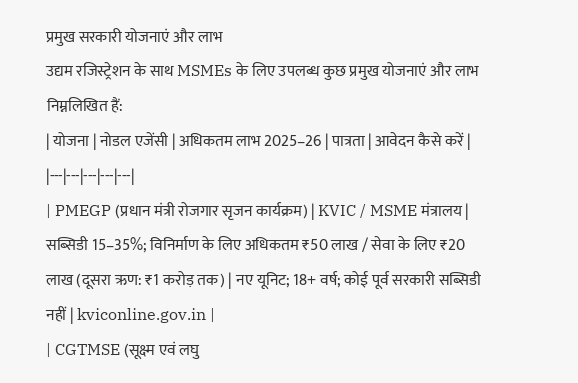प्रमुख सरकारी योजनाएं और लाभ
उद्यम रजिस्ट्रेशन के साथ MSMEs के लिए उपलब्ध कुछ प्रमुख योजनाएं और लाभ निम्नलिखित हैं:
| योजना | नोडल एजेंसी | अधिकतम लाभ 2025–26 | पात्रता | आवेदन कैसे करें |
|---|---|---|---|---|
| PMEGP (प्रधान मंत्री रोजगार सृजन कार्यक्रम) | KVIC / MSME मंत्रालय | सब्सिडी 15–35%; विनिर्माण के लिए अधिकतम ₹50 लाख / सेवा के लिए ₹20 लाख (दूसरा ऋण: ₹1 करोड़ तक) | नए यूनिट; 18+ वर्ष; कोई पूर्व सरकारी सब्सिडी नहीं | kviconline.gov.in |
| CGTMSE (सूक्ष्म एवं लघु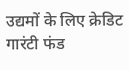उद्यमों के लिए क्रेडिट गारंटी फंड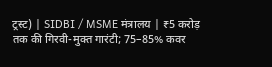ट्रस्ट) | SIDBI / MSME मंत्रालय | ₹5 करोड़ तक की गिरवी-मुक्त गारंटी; 75–85% कवर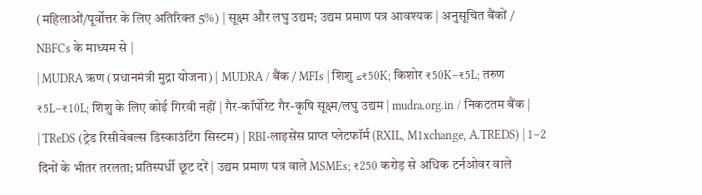(महिलाओं/पूर्वोत्तर के लिए अतिरिक्त 5%) | सूक्ष्म और लघु उद्यम; उद्यम प्रमाण पत्र आवश्यक | अनुसूचित बैंकों / NBFCs के माध्यम से |
| MUDRA ऋण (प्रधानमंत्री मुद्रा योजना) | MUDRA / बैंक / MFIs | शिशु ≤₹50K; किशोर ₹50K–₹5L; तरुण ₹5L–₹10L; शिशु के लिए कोई गिरवी नहीं | गैर-कॉर्पोरेट गैर-कृषि सूक्ष्म/लघु उद्यम | mudra.org.in / निकटतम बैंक |
| TReDS (ट्रेड रिसीवेबल्स डिस्काउंटिंग सिस्टम) | RBI-लाइसेंस प्राप्त प्लेटफॉर्म (RXIL, M1xchange, A.TREDS) | 1–2 दिनों के भीतर तरलता; प्रतिस्पर्धी छूट दरें | उद्यम प्रमाण पत्र वाले MSMEs; ₹250 करोड़ से अधिक टर्नओवर वाले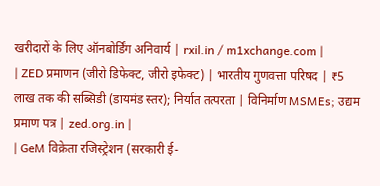खरीदारों के लिए ऑनबोर्डिंग अनिवार्य | rxil.in / m1xchange.com |
| ZED प्रमाणन (जीरो डिफेक्ट, जीरो इफेक्ट) | भारतीय गुणवत्ता परिषद | ₹5 लाख तक की सब्सिडी (डायमंड स्तर); निर्यात तत्परता | विनिर्माण MSMEs; उद्यम प्रमाण पत्र | zed.org.in |
| GeM विक्रेता रजिस्ट्रेशन (सरकारी ई-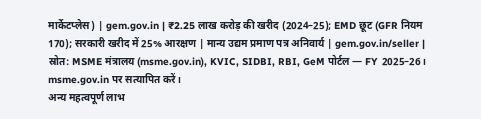मार्केटप्लेस) | gem.gov.in | ₹2.25 लाख करोड़ की खरीद (2024–25); EMD छूट (GFR नियम 170); सरकारी खरीद में 25% आरक्षण | मान्य उद्यम प्रमाण पत्र अनिवार्य | gem.gov.in/seller |
स्रोत: MSME मंत्रालय (msme.gov.in), KVIC, SIDBI, RBI, GeM पोर्टल — FY 2025–26। msme.gov.in पर सत्यापित करें।
अन्य महत्वपूर्ण लाभ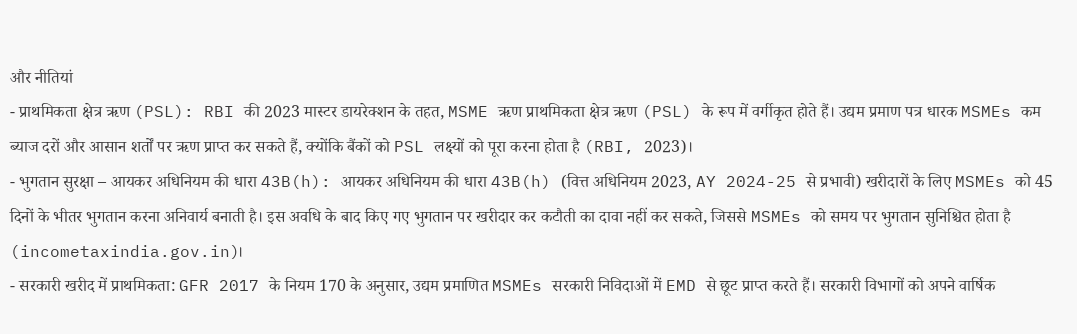और नीतियां
- प्राथमिकता क्षेत्र ऋण (PSL): RBI की 2023 मास्टर डायरेक्शन के तहत, MSME ऋण प्राथमिकता क्षेत्र ऋण (PSL) के रूप में वर्गीकृत होते हैं। उद्यम प्रमाण पत्र धारक MSMEs कम ब्याज दरों और आसान शर्तों पर ऋण प्राप्त कर सकते हैं, क्योंकि बैंकों को PSL लक्ष्यों को पूरा करना होता है (RBI, 2023)।
- भुगतान सुरक्षा – आयकर अधिनियम की धारा 43B(h): आयकर अधिनियम की धारा 43B(h) (वित्त अधिनियम 2023, AY 2024-25 से प्रभावी) खरीदारों के लिए MSMEs को 45 दिनों के भीतर भुगतान करना अनिवार्य बनाती है। इस अवधि के बाद किए गए भुगतान पर खरीदार कर कटौती का दावा नहीं कर सकते, जिससे MSMEs को समय पर भुगतान सुनिश्चित होता है (incometaxindia.gov.in)।
- सरकारी खरीद में प्राथमिकता: GFR 2017 के नियम 170 के अनुसार, उद्यम प्रमाणित MSMEs सरकारी निविदाओं में EMD से छूट प्राप्त करते हैं। सरकारी विभागों को अपने वार्षिक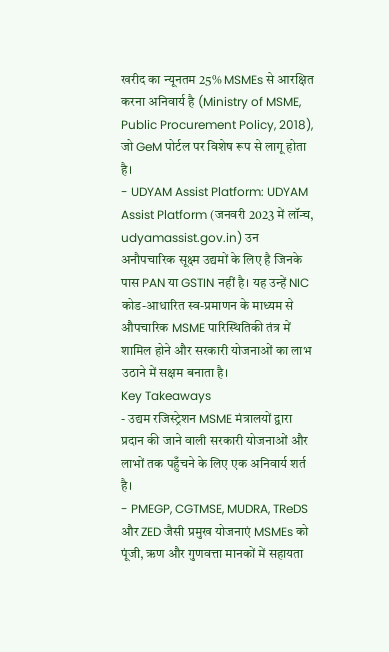खरीद का न्यूनतम 25% MSMEs से आरक्षित करना अनिवार्य है (Ministry of MSME, Public Procurement Policy, 2018), जो GeM पोर्टल पर विशेष रूप से लागू होता है।
- UDYAM Assist Platform: UDYAM Assist Platform (जनवरी 2023 में लॉन्च, udyamassist.gov.in) उन अनौपचारिक सूक्ष्म उद्यमों के लिए है जिनके पास PAN या GSTIN नहीं है। यह उन्हें NIC कोड-आधारित स्व-प्रमाणन के माध्यम से औपचारिक MSME पारिस्थितिकी तंत्र में शामिल होने और सरकारी योजनाओं का लाभ उठाने में सक्षम बनाता है।
Key Takeaways
- उद्यम रजिस्ट्रेशन MSME मंत्रालयों द्वारा प्रदान की जाने वाली सरकारी योजनाओं और लाभों तक पहुँचने के लिए एक अनिवार्य शर्त है।
- PMEGP, CGTMSE, MUDRA, TReDS और ZED जैसी प्रमुख योजनाएं MSMEs को पूंजी, ऋण और गुणवत्ता मानकों में सहायता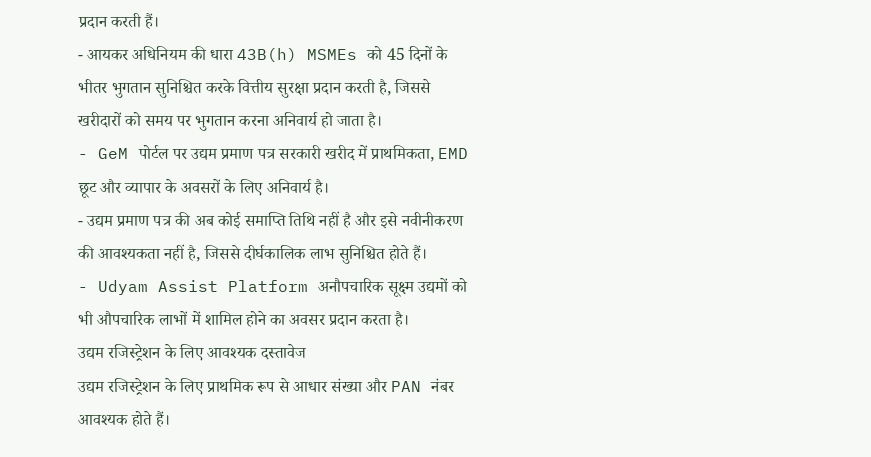प्रदान करती हैं।
- आयकर अधिनियम की धारा 43B(h) MSMEs को 45 दिनों के भीतर भुगतान सुनिश्चित करके वित्तीय सुरक्षा प्रदान करती है, जिससे खरीदारों को समय पर भुगतान करना अनिवार्य हो जाता है।
- GeM पोर्टल पर उद्यम प्रमाण पत्र सरकारी खरीद में प्राथमिकता, EMD छूट और व्यापार के अवसरों के लिए अनिवार्य है।
- उद्यम प्रमाण पत्र की अब कोई समाप्ति तिथि नहीं है और इसे नवीनीकरण की आवश्यकता नहीं है, जिससे दीर्घकालिक लाभ सुनिश्चित होते हैं।
- Udyam Assist Platform अनौपचारिक सूक्ष्म उद्यमों को भी औपचारिक लाभों में शामिल होने का अवसर प्रदान करता है।
उद्यम रजिस्ट्रेशन के लिए आवश्यक दस्तावेज
उद्यम रजिस्ट्रेशन के लिए प्राथमिक रूप से आधार संख्या और PAN नंबर आवश्यक होते हैं।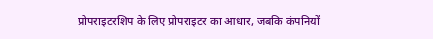प्रोपराइटरशिप के लिए प्रोपराइटर का आधार, जबकि कंपनियों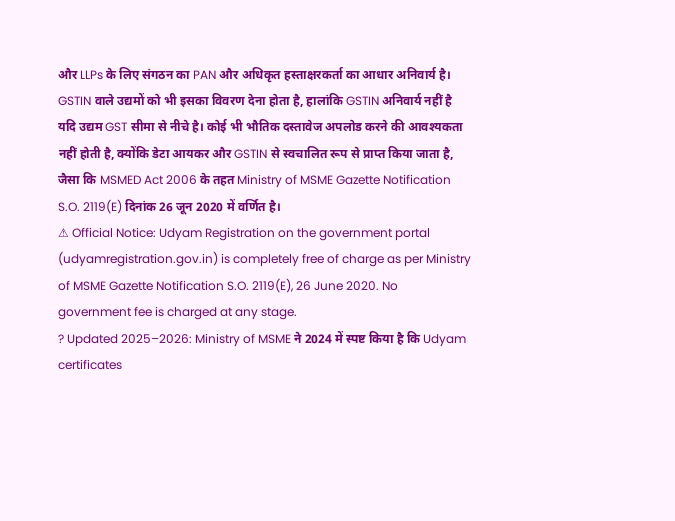और LLPs के लिए संगठन का PAN और अधिकृत हस्ताक्षरकर्ता का आधार अनिवार्य है। GSTIN वाले उद्यमों को भी इसका विवरण देना होता है, हालांकि GSTIN अनिवार्य नहीं है यदि उद्यम GST सीमा से नीचे है। कोई भी भौतिक दस्तावेज अपलोड करने की आवश्यकता नहीं होती है, क्योंकि डेटा आयकर और GSTIN से स्वचालित रूप से प्राप्त किया जाता है, जैसा कि MSMED Act 2006 के तहत Ministry of MSME Gazette Notification S.O. 2119(E) दिनांक 26 जून 2020 में वर्णित है।
⚠ Official Notice: Udyam Registration on the government portal (udyamregistration.gov.in) is completely free of charge as per Ministry of MSME Gazette Notification S.O. 2119(E), 26 June 2020. No government fee is charged at any stage.
? Updated 2025–2026: Ministry of MSME ने 2024 में स्पष्ट किया है कि Udyam certificates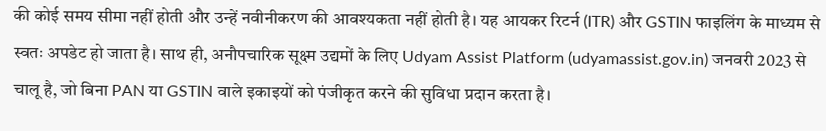की कोई समय सीमा नहीं होती और उन्हें नवीनीकरण की आवश्यकता नहीं होती है। यह आयकर रिटर्न (ITR) और GSTIN फाइलिंग के माध्यम से स्वतः अपडेट हो जाता है। साथ ही, अनौपचारिक सूक्ष्म उद्यमों के लिए Udyam Assist Platform (udyamassist.gov.in) जनवरी 2023 से चालू है, जो बिना PAN या GSTIN वाले इकाइयों को पंजीकृत करने की सुविधा प्रदान करता है।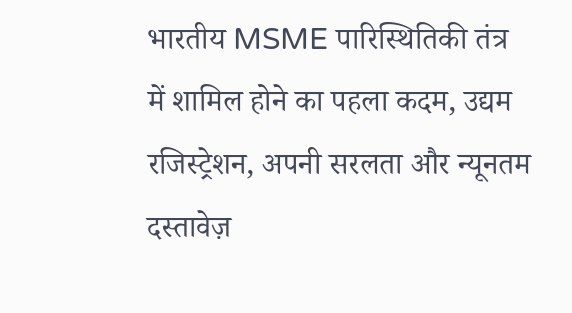भारतीय MSME पारिस्थितिकी तंत्र में शामिल होने का पहला कदम, उद्यम रजिस्ट्रेशन, अपनी सरलता और न्यूनतम दस्तावेज़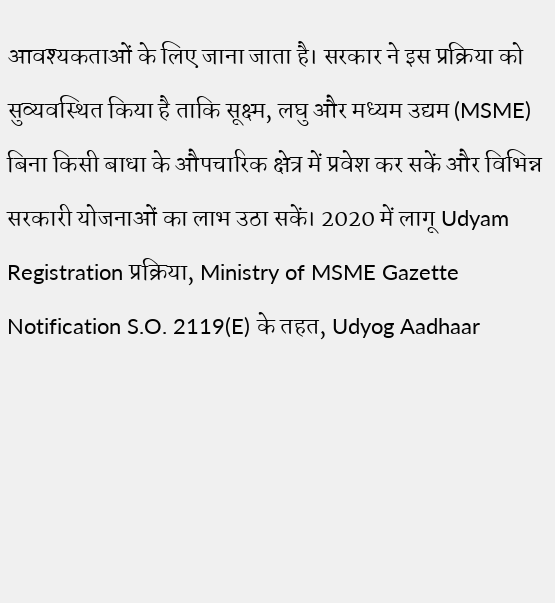आवश्यकताओं के लिए जाना जाता है। सरकार ने इस प्रक्रिया को सुव्यवस्थित किया है ताकि सूक्ष्म, लघु और मध्यम उद्यम (MSME) बिना किसी बाधा के औपचारिक क्षेत्र में प्रवेश कर सकें और विभिन्न सरकारी योजनाओं का लाभ उठा सकें। 2020 में लागू Udyam Registration प्रक्रिया, Ministry of MSME Gazette Notification S.O. 2119(E) के तहत, Udyog Aadhaar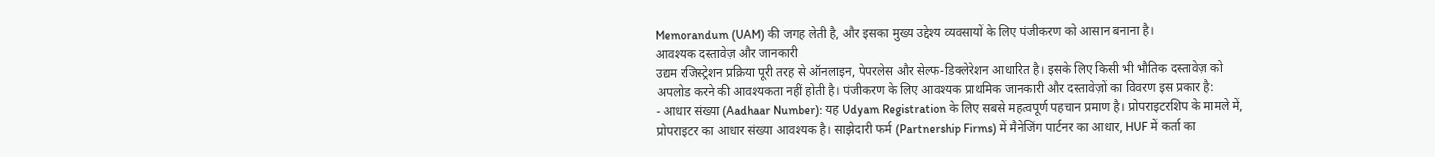Memorandum (UAM) की जगह लेती है, और इसका मुख्य उद्देश्य व्यवसायों के लिए पंजीकरण को आसान बनाना है।
आवश्यक दस्तावेज़ और जानकारी
उद्यम रजिस्ट्रेशन प्रक्रिया पूरी तरह से ऑनलाइन, पेपरलेस और सेल्फ-डिक्लेरेशन आधारित है। इसके लिए किसी भी भौतिक दस्तावेज़ को अपलोड करने की आवश्यकता नहीं होती है। पंजीकरण के लिए आवश्यक प्राथमिक जानकारी और दस्तावेज़ों का विवरण इस प्रकार है:
- आधार संख्या (Aadhaar Number): यह Udyam Registration के लिए सबसे महत्वपूर्ण पहचान प्रमाण है। प्रोपराइटरशिप के मामले में, प्रोपराइटर का आधार संख्या आवश्यक है। साझेदारी फर्म (Partnership Firms) में मैनेजिंग पार्टनर का आधार, HUF में कर्ता का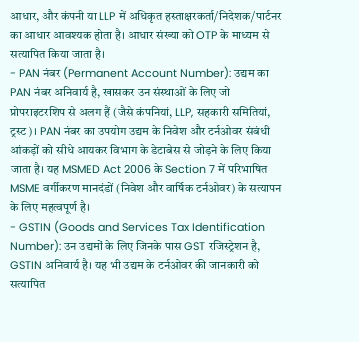आधार, और कंपनी या LLP में अधिकृत हस्ताक्षरकर्ता/निदेशक/पार्टनर का आधार आवश्यक होता है। आधार संख्या को OTP के माध्यम से सत्यापित किया जाता है।
- PAN नंबर (Permanent Account Number): उद्यम का PAN नंबर अनिवार्य है, खासकर उन संस्थाओं के लिए जो प्रोपराइटरशिप से अलग हैं (जैसे कंपनियां, LLP, सहकारी समितियां, ट्रस्ट)। PAN नंबर का उपयोग उद्यम के निवेश और टर्नओवर संबंधी आंकड़ों को सीधे आयकर विभाग के डेटाबेस से जोड़ने के लिए किया जाता है। यह MSMED Act 2006 के Section 7 में परिभाषित MSME वर्गीकरण मानदंडों (निवेश और वार्षिक टर्नओवर) के सत्यापन के लिए महत्वपूर्ण है।
- GSTIN (Goods and Services Tax Identification Number): उन उद्यमों के लिए जिनके पास GST रजिस्ट्रेशन है, GSTIN अनिवार्य है। यह भी उद्यम के टर्नओवर की जानकारी को सत्यापित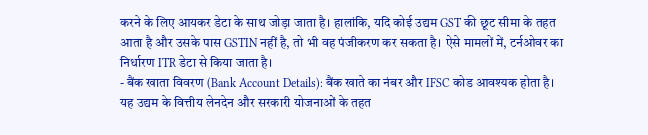करने के लिए आयकर डेटा के साथ जोड़ा जाता है। हालांकि, यदि कोई उद्यम GST की छूट सीमा के तहत आता है और उसके पास GSTIN नहीं है, तो भी वह पंजीकरण कर सकता है। ऐसे मामलों में, टर्नओवर का निर्धारण ITR डेटा से किया जाता है।
- बैंक खाता विवरण (Bank Account Details): बैंक खाते का नंबर और IFSC कोड आवश्यक होता है। यह उद्यम के वित्तीय लेनदेन और सरकारी योजनाओं के तहत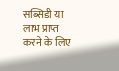सब्सिडी या लाभ प्राप्त करने के लिए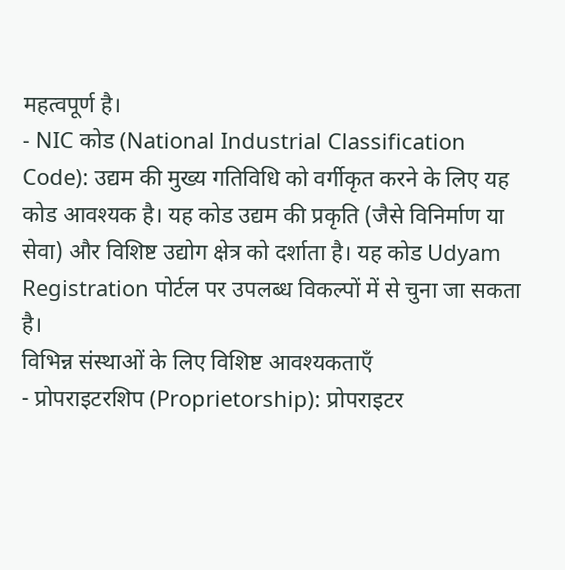महत्वपूर्ण है।
- NIC कोड (National Industrial Classification Code): उद्यम की मुख्य गतिविधि को वर्गीकृत करने के लिए यह कोड आवश्यक है। यह कोड उद्यम की प्रकृति (जैसे विनिर्माण या सेवा) और विशिष्ट उद्योग क्षेत्र को दर्शाता है। यह कोड Udyam Registration पोर्टल पर उपलब्ध विकल्पों में से चुना जा सकता है।
विभिन्न संस्थाओं के लिए विशिष्ट आवश्यकताएँ
- प्रोपराइटरशिप (Proprietorship): प्रोपराइटर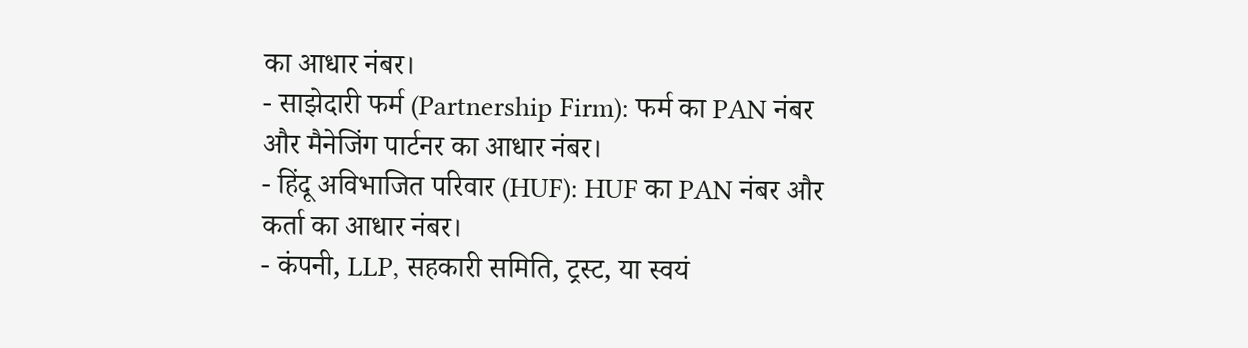का आधार नंबर।
- साझेदारी फर्म (Partnership Firm): फर्म का PAN नंबर और मैनेजिंग पार्टनर का आधार नंबर।
- हिंदू अविभाजित परिवार (HUF): HUF का PAN नंबर और कर्ता का आधार नंबर।
- कंपनी, LLP, सहकारी समिति, ट्रस्ट, या स्वयं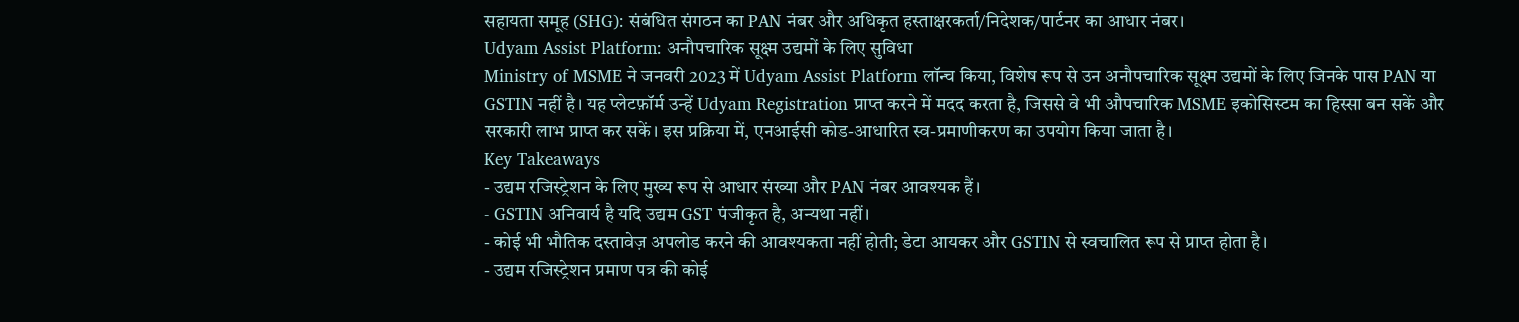सहायता समूह (SHG): संबंधित संगठन का PAN नंबर और अधिकृत हस्ताक्षरकर्ता/निदेशक/पार्टनर का आधार नंबर।
Udyam Assist Platform: अनौपचारिक सूक्ष्म उद्यमों के लिए सुविधा
Ministry of MSME ने जनवरी 2023 में Udyam Assist Platform लॉन्च किया, विशेष रूप से उन अनौपचारिक सूक्ष्म उद्यमों के लिए जिनके पास PAN या GSTIN नहीं है। यह प्लेटफ़ॉर्म उन्हें Udyam Registration प्राप्त करने में मदद करता है, जिससे वे भी औपचारिक MSME इकोसिस्टम का हिस्सा बन सकें और सरकारी लाभ प्राप्त कर सकें। इस प्रक्रिया में, एनआईसी कोड-आधारित स्व-प्रमाणीकरण का उपयोग किया जाता है।
Key Takeaways
- उद्यम रजिस्ट्रेशन के लिए मुख्य रूप से आधार संख्या और PAN नंबर आवश्यक हैं।
- GSTIN अनिवार्य है यदि उद्यम GST पंजीकृत है, अन्यथा नहीं।
- कोई भी भौतिक दस्तावेज़ अपलोड करने की आवश्यकता नहीं होती; डेटा आयकर और GSTIN से स्वचालित रूप से प्राप्त होता है।
- उद्यम रजिस्ट्रेशन प्रमाण पत्र की कोई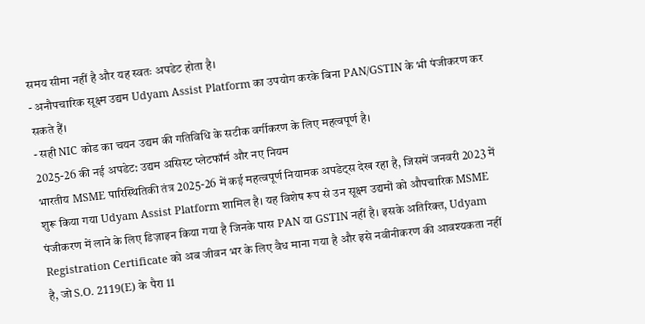समय सीमा नहीं है और यह स्वतः अपडेट होता है।
- अनौपचारिक सूक्ष्म उद्यम Udyam Assist Platform का उपयोग करके बिना PAN/GSTIN के भी पंजीकरण कर सकते हैं।
- सही NIC कोड का चयन उद्यम की गतिविधि के सटीक वर्गीकरण के लिए महत्वपूर्ण है।
2025-26 की नई अपडेट: उद्यम असिस्ट प्लेटफॉर्म और नए नियम
भारतीय MSME पारिस्थितिकी तंत्र 2025-26 में कई महत्वपूर्ण नियामक अपडेट्स देख रहा है, जिसमें जनवरी 2023 में शुरू किया गया Udyam Assist Platform शामिल है। यह विशेष रूप से उन सूक्ष्म उद्यमों को औपचारिक MSME पंजीकरण में लाने के लिए डिज़ाइन किया गया है जिनके पास PAN या GSTIN नहीं है। इसके अतिरिक्त, Udyam Registration Certificate को अब जीवन भर के लिए वैध माना गया है और इसे नवीनीकरण की आवश्यकता नहीं है, जो S.O. 2119(E) के पैरा 11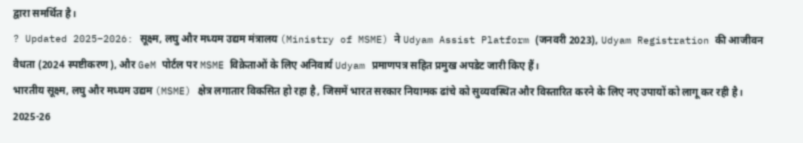द्वारा समर्थित है।
? Updated 2025–2026: सूक्ष्म, लघु और मध्यम उद्यम मंत्रालय (Ministry of MSME) ने Udyam Assist Platform (जनवरी 2023), Udyam Registration की आजीवन वैधता (2024 स्पष्टीकरण), और GeM पोर्टल पर MSME विक्रेताओं के लिए अनिवार्य Udyam प्रमाणपत्र सहित प्रमुख अपडेट जारी किए हैं।
भारतीय सूक्ष्म, लघु और मध्यम उद्यम (MSME) क्षेत्र लगातार विकसित हो रहा है, जिसमें भारत सरकार नियामक ढांचे को सुव्यवस्थित और विस्तारित करने के लिए नए उपायों को लागू कर रही है। 2025-26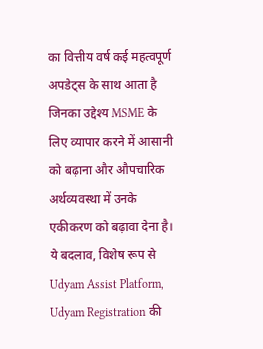का वित्तीय वर्ष कई महत्वपूर्ण अपडेट्स के साथ आता है जिनका उद्देश्य MSME के लिए व्यापार करने में आसानी को बढ़ाना और औपचारिक अर्थव्यवस्था में उनके एकीकरण को बढ़ावा देना है। ये बदलाव, विशेष रूप से Udyam Assist Platform, Udyam Registration की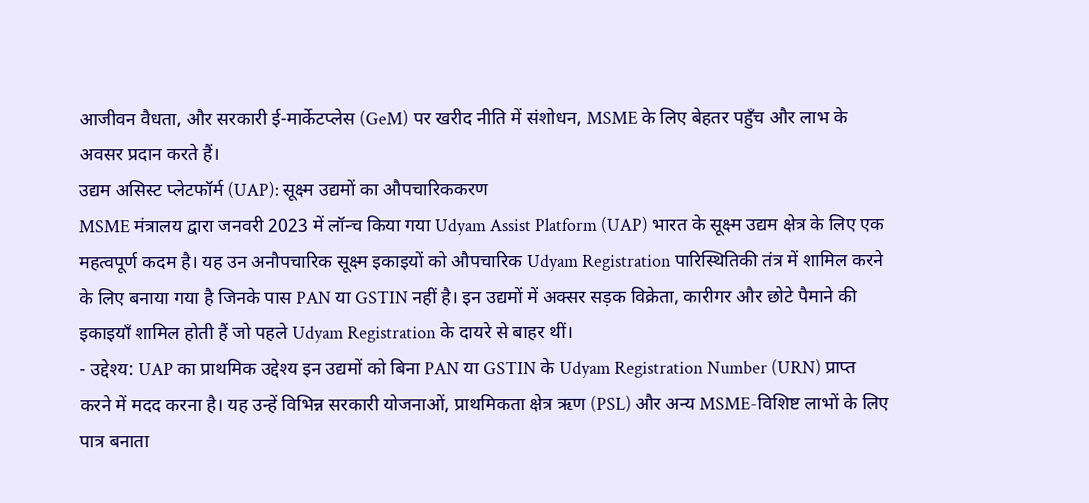आजीवन वैधता, और सरकारी ई-मार्केटप्लेस (GeM) पर खरीद नीति में संशोधन, MSME के लिए बेहतर पहुँच और लाभ के अवसर प्रदान करते हैं।
उद्यम असिस्ट प्लेटफॉर्म (UAP): सूक्ष्म उद्यमों का औपचारिककरण
MSME मंत्रालय द्वारा जनवरी 2023 में लॉन्च किया गया Udyam Assist Platform (UAP) भारत के सूक्ष्म उद्यम क्षेत्र के लिए एक महत्वपूर्ण कदम है। यह उन अनौपचारिक सूक्ष्म इकाइयों को औपचारिक Udyam Registration पारिस्थितिकी तंत्र में शामिल करने के लिए बनाया गया है जिनके पास PAN या GSTIN नहीं है। इन उद्यमों में अक्सर सड़क विक्रेता, कारीगर और छोटे पैमाने की इकाइयाँ शामिल होती हैं जो पहले Udyam Registration के दायरे से बाहर थीं।
- उद्देश्य: UAP का प्राथमिक उद्देश्य इन उद्यमों को बिना PAN या GSTIN के Udyam Registration Number (URN) प्राप्त करने में मदद करना है। यह उन्हें विभिन्न सरकारी योजनाओं, प्राथमिकता क्षेत्र ऋण (PSL) और अन्य MSME-विशिष्ट लाभों के लिए पात्र बनाता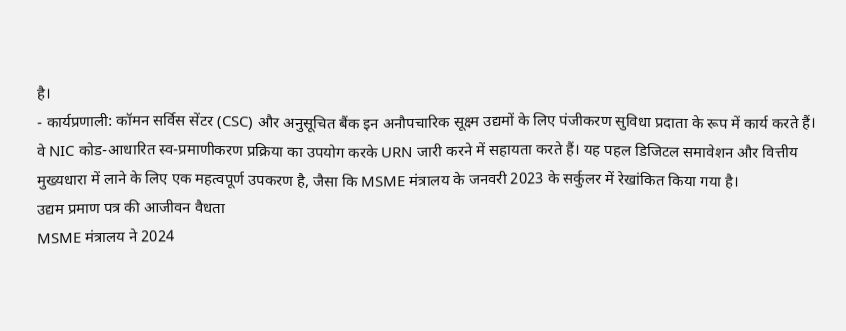है।
- कार्यप्रणाली: कॉमन सर्विस सेंटर (CSC) और अनुसूचित बैंक इन अनौपचारिक सूक्ष्म उद्यमों के लिए पंजीकरण सुविधा प्रदाता के रूप में कार्य करते हैं। वे NIC कोड-आधारित स्व-प्रमाणीकरण प्रक्रिया का उपयोग करके URN जारी करने में सहायता करते हैं। यह पहल डिजिटल समावेशन और वित्तीय मुख्यधारा में लाने के लिए एक महत्वपूर्ण उपकरण है, जैसा कि MSME मंत्रालय के जनवरी 2023 के सर्कुलर में रेखांकित किया गया है।
उद्यम प्रमाण पत्र की आजीवन वैधता
MSME मंत्रालय ने 2024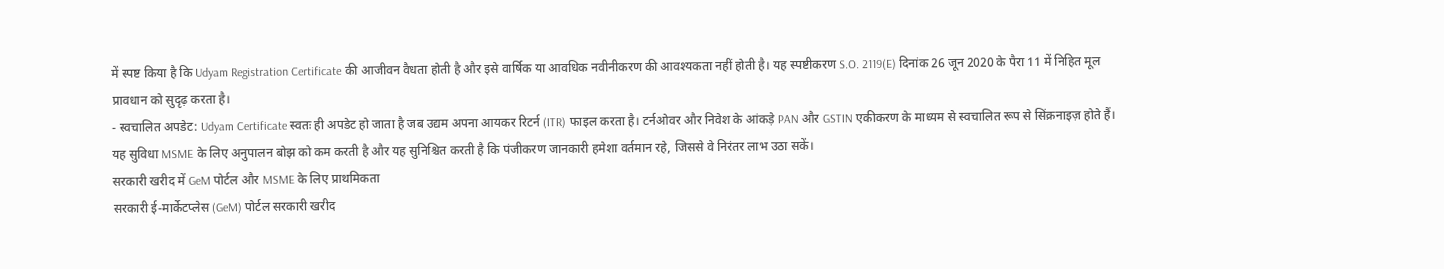में स्पष्ट किया है कि Udyam Registration Certificate की आजीवन वैधता होती है और इसे वार्षिक या आवधिक नवीनीकरण की आवश्यकता नहीं होती है। यह स्पष्टीकरण S.O. 2119(E) दिनांक 26 जून 2020 के पैरा 11 में निहित मूल प्रावधान को सुदृढ़ करता है।
- स्वचालित अपडेट: Udyam Certificate स्वतः ही अपडेट हो जाता है जब उद्यम अपना आयकर रिटर्न (ITR) फाइल करता है। टर्नओवर और निवेश के आंकड़े PAN और GSTIN एकीकरण के माध्यम से स्वचालित रूप से सिंक्रनाइज़ होते हैं। यह सुविधा MSME के लिए अनुपालन बोझ को कम करती है और यह सुनिश्चित करती है कि पंजीकरण जानकारी हमेशा वर्तमान रहे, जिससे वे निरंतर लाभ उठा सकें।
सरकारी खरीद में GeM पोर्टल और MSME के लिए प्राथमिकता
सरकारी ई-मार्केटप्लेस (GeM) पोर्टल सरकारी खरीद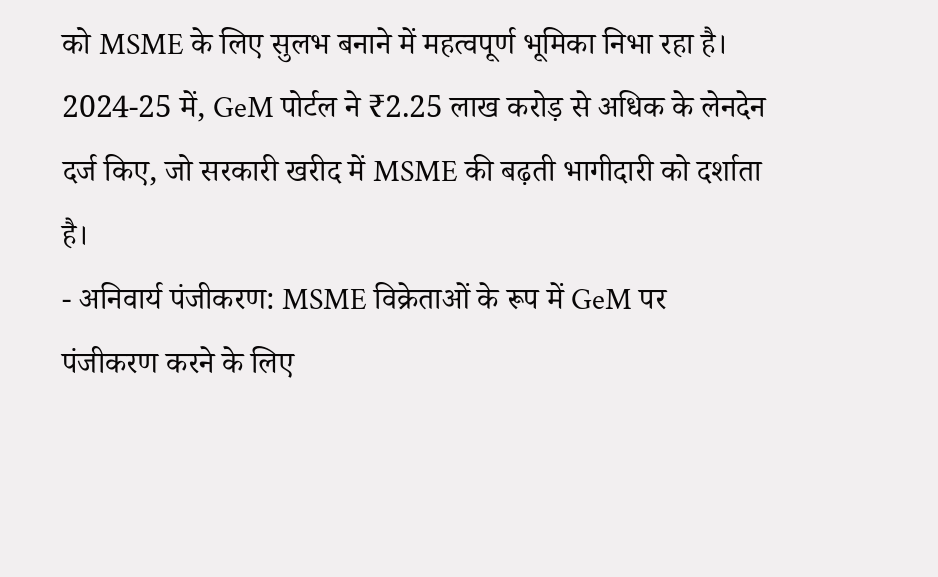को MSME के लिए सुलभ बनाने में महत्वपूर्ण भूमिका निभा रहा है। 2024-25 में, GeM पोर्टल ने ₹2.25 लाख करोड़ से अधिक के लेनदेन दर्ज किए, जो सरकारी खरीद में MSME की बढ़ती भागीदारी को दर्शाता है।
- अनिवार्य पंजीकरण: MSME विक्रेताओं के रूप में GeM पर पंजीकरण करने के लिए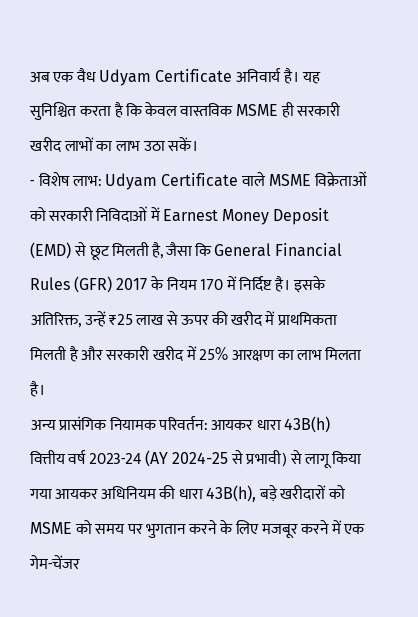अब एक वैध Udyam Certificate अनिवार्य है। यह सुनिश्चित करता है कि केवल वास्तविक MSME ही सरकारी खरीद लाभों का लाभ उठा सकें।
- विशेष लाभ: Udyam Certificate वाले MSME विक्रेताओं को सरकारी निविदाओं में Earnest Money Deposit (EMD) से छूट मिलती है, जैसा कि General Financial Rules (GFR) 2017 के नियम 170 में निर्दिष्ट है। इसके अतिरिक्त, उन्हें ₹25 लाख से ऊपर की खरीद में प्राथमिकता मिलती है और सरकारी खरीद में 25% आरक्षण का लाभ मिलता है।
अन्य प्रासंगिक नियामक परिवर्तन: आयकर धारा 43B(h)
वित्तीय वर्ष 2023-24 (AY 2024-25 से प्रभावी) से लागू किया गया आयकर अधिनियम की धारा 43B(h), बड़े खरीदारों को MSME को समय पर भुगतान करने के लिए मजबूर करने में एक गेम-चेंजर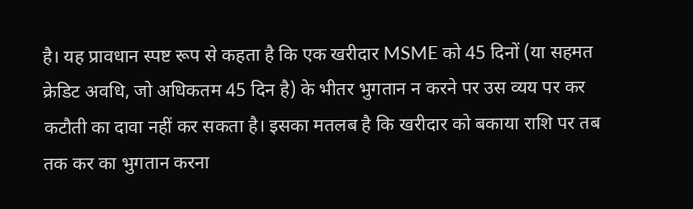है। यह प्रावधान स्पष्ट रूप से कहता है कि एक खरीदार MSME को 45 दिनों (या सहमत क्रेडिट अवधि, जो अधिकतम 45 दिन है) के भीतर भुगतान न करने पर उस व्यय पर कर कटौती का दावा नहीं कर सकता है। इसका मतलब है कि खरीदार को बकाया राशि पर तब तक कर का भुगतान करना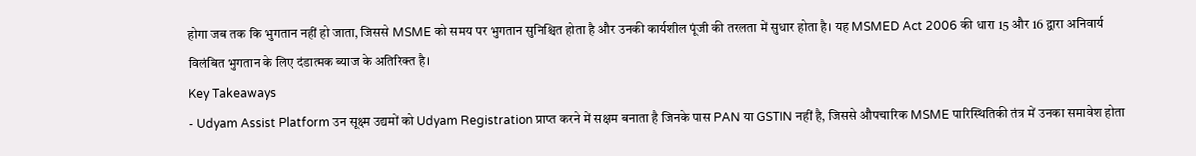होगा जब तक कि भुगतान नहीं हो जाता, जिससे MSME को समय पर भुगतान सुनिश्चित होता है और उनकी कार्यशील पूंजी की तरलता में सुधार होता है। यह MSMED Act 2006 की धारा 15 और 16 द्वारा अनिवार्य विलंबित भुगतान के लिए दंडात्मक ब्याज के अतिरिक्त है।
Key Takeaways
- Udyam Assist Platform उन सूक्ष्म उद्यमों को Udyam Registration प्राप्त करने में सक्षम बनाता है जिनके पास PAN या GSTIN नहीं है, जिससे औपचारिक MSME पारिस्थितिकी तंत्र में उनका समावेश होता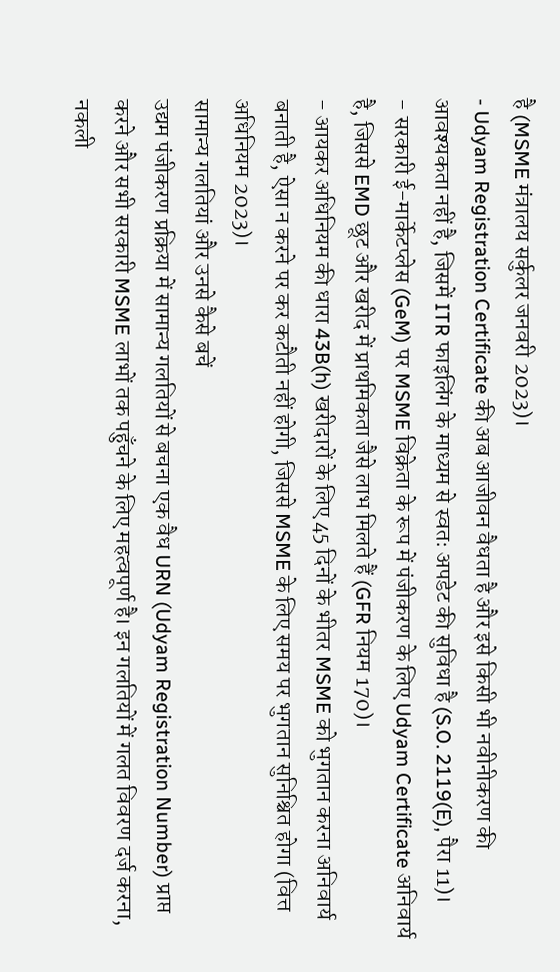है (MSME मंत्रालय सर्कुलर जनवरी 2023)।
- Udyam Registration Certificate की अब आजीवन वैधता है और इसे किसी भी नवीनीकरण की आवश्यकता नहीं है, जिसमें ITR फाइलिंग के माध्यम से स्वतः अपडेट की सुविधा है (S.O. 2119(E), पैरा 11)।
- सरकारी ई-मार्केटप्लेस (GeM) पर MSME विक्रेता के रूप में पंजीकरण के लिए Udyam Certificate अनिवार्य है, जिससे EMD छूट और खरीद में प्राथमिकता जैसे लाभ मिलते हैं (GFR नियम 170)।
- आयकर अधिनियम की धारा 43B(h) खरीदारों के लिए 45 दिनों के भीतर MSME को भुगतान करना अनिवार्य बनाती है, ऐसा न करने पर कर कटौती नहीं होगी, जिससे MSME के लिए समय पर भुगतान सुनिश्चित होगा (वित्त अधिनियम 2023)।
सामान्य गलतियां और उनसे कैसे बचें
उद्यम पंजीकरण प्रक्रिया में सामान्य गलतियों से बचना एक वैध URN (Udyam Registration Number) प्राप्त करने और सभी सरकारी MSME लाभों तक पहुँचने के लिए महत्वपूर्ण है। इन गलतियों में गलत विवरण दर्ज करना, नकली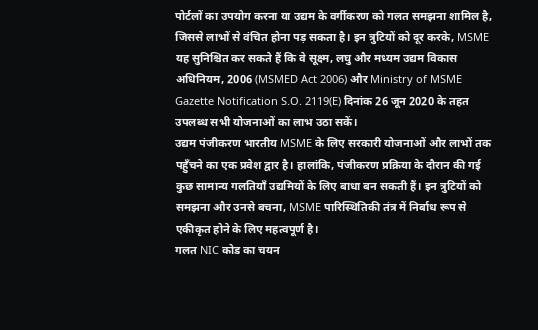पोर्टलों का उपयोग करना या उद्यम के वर्गीकरण को गलत समझना शामिल है, जिससे लाभों से वंचित होना पड़ सकता है। इन त्रुटियों को दूर करके, MSME यह सुनिश्चित कर सकते हैं कि वे सूक्ष्म, लघु और मध्यम उद्यम विकास अधिनियम, 2006 (MSMED Act 2006) और Ministry of MSME Gazette Notification S.O. 2119(E) दिनांक 26 जून 2020 के तहत उपलब्ध सभी योजनाओं का लाभ उठा सकें।
उद्यम पंजीकरण भारतीय MSME के लिए सरकारी योजनाओं और लाभों तक पहुँचने का एक प्रवेश द्वार है। हालांकि, पंजीकरण प्रक्रिया के दौरान की गई कुछ सामान्य गलतियाँ उद्यमियों के लिए बाधा बन सकती हैं। इन त्रुटियों को समझना और उनसे बचना, MSME पारिस्थितिकी तंत्र में निर्बाध रूप से एकीकृत होने के लिए महत्वपूर्ण है।
गलत NIC कोड का चयन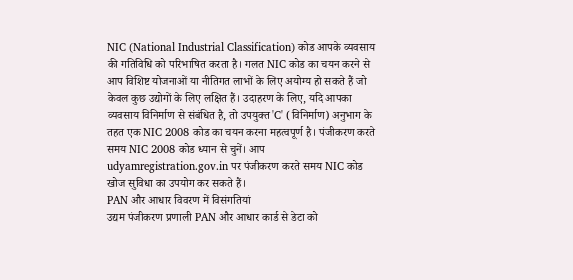NIC (National Industrial Classification) कोड आपके व्यवसाय की गतिविधि को परिभाषित करता है। गलत NIC कोड का चयन करने से आप विशिष्ट योजनाओं या नीतिगत लाभों के लिए अयोग्य हो सकते हैं जो केवल कुछ उद्योगों के लिए लक्षित हैं। उदाहरण के लिए, यदि आपका व्यवसाय विनिर्माण से संबंधित है, तो उपयुक्त 'C' (विनिर्माण) अनुभाग के तहत एक NIC 2008 कोड का चयन करना महत्वपूर्ण है। पंजीकरण करते समय NIC 2008 कोड ध्यान से चुनें। आप udyamregistration.gov.in पर पंजीकरण करते समय NIC कोड खोज सुविधा का उपयोग कर सकते हैं।
PAN और आधार विवरण में विसंगतियां
उद्यम पंजीकरण प्रणाली PAN और आधार कार्ड से डेटा को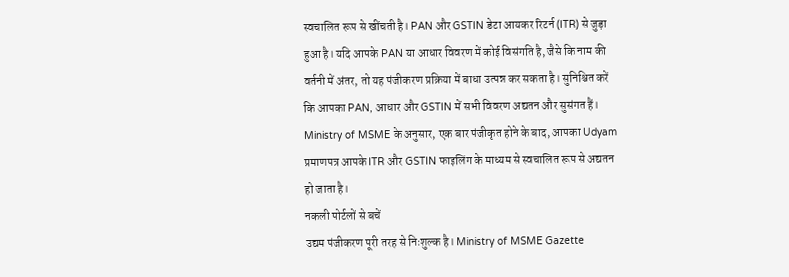स्वचालित रूप से खींचती है। PAN और GSTIN डेटा आयकर रिटर्न (ITR) से जुड़ा हुआ है। यदि आपके PAN या आधार विवरण में कोई विसंगति है, जैसे कि नाम की वर्तनी में अंतर, तो यह पंजीकरण प्रक्रिया में बाधा उत्पन्न कर सकता है। सुनिश्चित करें कि आपका PAN, आधार और GSTIN में सभी विवरण अद्यतन और सुसंगत हैं। Ministry of MSME के अनुसार, एक बार पंजीकृत होने के बाद, आपका Udyam प्रमाणपत्र आपके ITR और GSTIN फाइलिंग के माध्यम से स्वचालित रूप से अद्यतन हो जाता है।
नकली पोर्टलों से बचें
उद्यम पंजीकरण पूरी तरह से निःशुल्क है। Ministry of MSME Gazette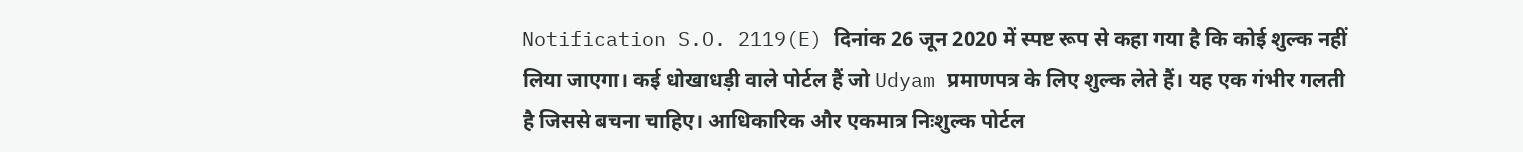Notification S.O. 2119(E) दिनांक 26 जून 2020 में स्पष्ट रूप से कहा गया है कि कोई शुल्क नहीं लिया जाएगा। कई धोखाधड़ी वाले पोर्टल हैं जो Udyam प्रमाणपत्र के लिए शुल्क लेते हैं। यह एक गंभीर गलती है जिससे बचना चाहिए। आधिकारिक और एकमात्र निःशुल्क पोर्टल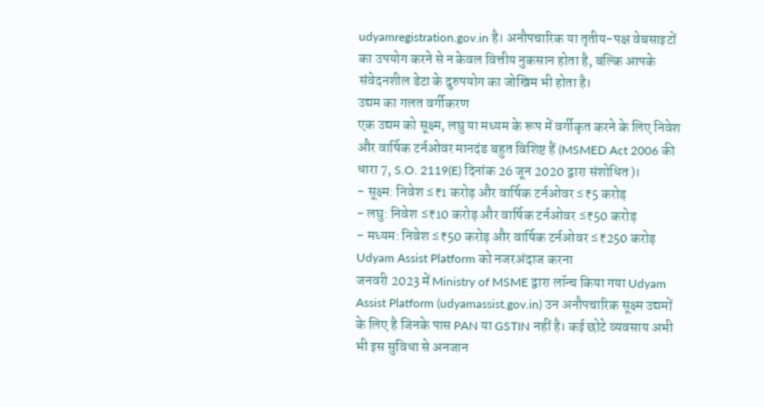udyamregistration.gov.in है। अनौपचारिक या तृतीय-पक्ष वेबसाइटों का उपयोग करने से न केवल वित्तीय नुकसान होता है, बल्कि आपके संवेदनशील डेटा के दुरुपयोग का जोखिम भी होता है।
उद्यम का गलत वर्गीकरण
एक उद्यम को सूक्ष्म, लघु या मध्यम के रूप में वर्गीकृत करने के लिए निवेश और वार्षिक टर्नओवर मानदंड बहुत विशिष्ट हैं (MSMED Act 2006 की धारा 7, S.O. 2119(E) दिनांक 26 जून 2020 द्वारा संशोधित)।
- सूक्ष्म: निवेश ≤₹1 करोड़ और वार्षिक टर्नओवर ≤₹5 करोड़
- लघु: निवेश ≤₹10 करोड़ और वार्षिक टर्नओवर ≤₹50 करोड़
- मध्यम: निवेश ≤₹50 करोड़ और वार्षिक टर्नओवर ≤₹250 करोड़
Udyam Assist Platform को नजरअंदाज करना
जनवरी 2023 में Ministry of MSME द्वारा लॉन्च किया गया Udyam Assist Platform (udyamassist.gov.in) उन अनौपचारिक सूक्ष्म उद्यमों के लिए है जिनके पास PAN या GSTIN नहीं है। कई छोटे व्यवसाय अभी भी इस सुविधा से अनजान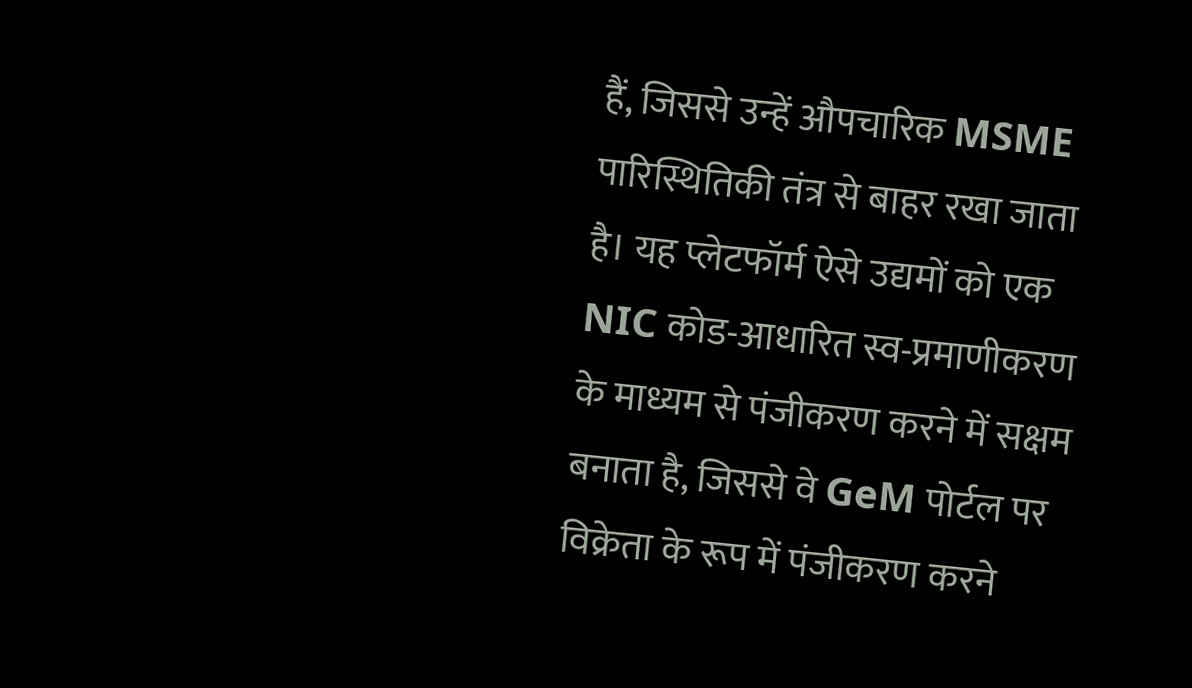हैं, जिससे उन्हें औपचारिक MSME पारिस्थितिकी तंत्र से बाहर रखा जाता है। यह प्लेटफॉर्म ऐसे उद्यमों को एक NIC कोड-आधारित स्व-प्रमाणीकरण के माध्यम से पंजीकरण करने में सक्षम बनाता है, जिससे वे GeM पोर्टल पर विक्रेता के रूप में पंजीकरण करने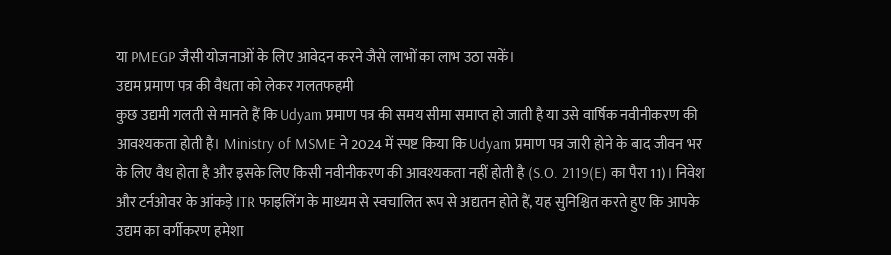या PMEGP जैसी योजनाओं के लिए आवेदन करने जैसे लाभों का लाभ उठा सकें।
उद्यम प्रमाण पत्र की वैधता को लेकर गलतफहमी
कुछ उद्यमी गलती से मानते हैं कि Udyam प्रमाण पत्र की समय सीमा समाप्त हो जाती है या उसे वार्षिक नवीनीकरण की आवश्यकता होती है। Ministry of MSME ने 2024 में स्पष्ट किया कि Udyam प्रमाण पत्र जारी होने के बाद जीवन भर के लिए वैध होता है और इसके लिए किसी नवीनीकरण की आवश्यकता नहीं होती है (S.O. 2119(E) का पैरा 11)। निवेश और टर्नओवर के आंकड़े ITR फाइलिंग के माध्यम से स्वचालित रूप से अद्यतन होते हैं, यह सुनिश्चित करते हुए कि आपके उद्यम का वर्गीकरण हमेशा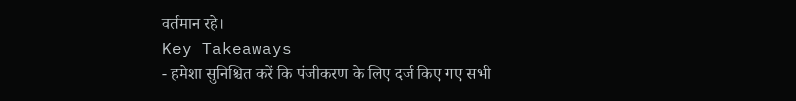वर्तमान रहे।
Key Takeaways
- हमेशा सुनिश्चित करें कि पंजीकरण के लिए दर्ज किए गए सभी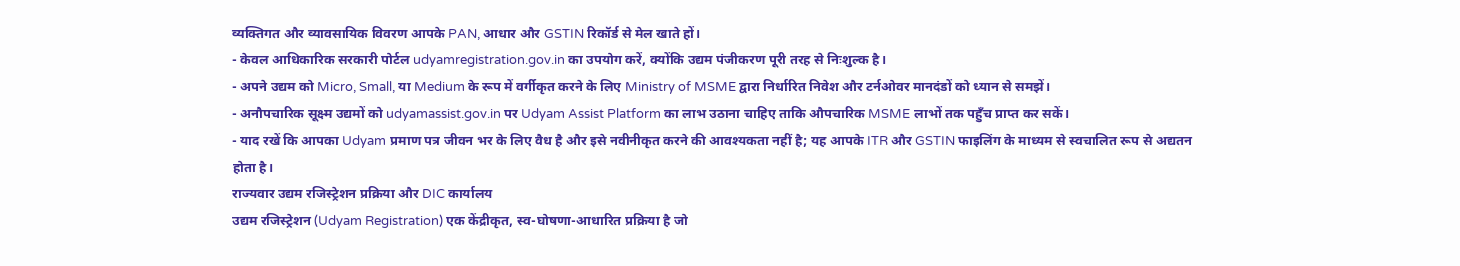व्यक्तिगत और व्यावसायिक विवरण आपके PAN, आधार और GSTIN रिकॉर्ड से मेल खाते हों।
- केवल आधिकारिक सरकारी पोर्टल udyamregistration.gov.in का उपयोग करें, क्योंकि उद्यम पंजीकरण पूरी तरह से निःशुल्क है।
- अपने उद्यम को Micro, Small, या Medium के रूप में वर्गीकृत करने के लिए Ministry of MSME द्वारा निर्धारित निवेश और टर्नओवर मानदंडों को ध्यान से समझें।
- अनौपचारिक सूक्ष्म उद्यमों को udyamassist.gov.in पर Udyam Assist Platform का लाभ उठाना चाहिए ताकि औपचारिक MSME लाभों तक पहुँच प्राप्त कर सकें।
- याद रखें कि आपका Udyam प्रमाण पत्र जीवन भर के लिए वैध है और इसे नवीनीकृत करने की आवश्यकता नहीं है; यह आपके ITR और GSTIN फाइलिंग के माध्यम से स्वचालित रूप से अद्यतन होता है।
राज्यवार उद्यम रजिस्ट्रेशन प्रक्रिया और DIC कार्यालय
उद्यम रजिस्ट्रेशन (Udyam Registration) एक केंद्रीकृत, स्व-घोषणा-आधारित प्रक्रिया है जो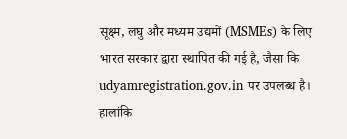सूक्ष्म, लघु और मध्यम उद्यमों (MSMEs) के लिए भारत सरकार द्वारा स्थापित की गई है, जैसा कि udyamregistration.gov.in पर उपलब्ध है। हालांकि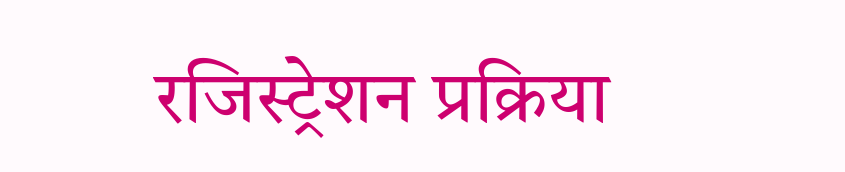रजिस्ट्रेशन प्रक्रिया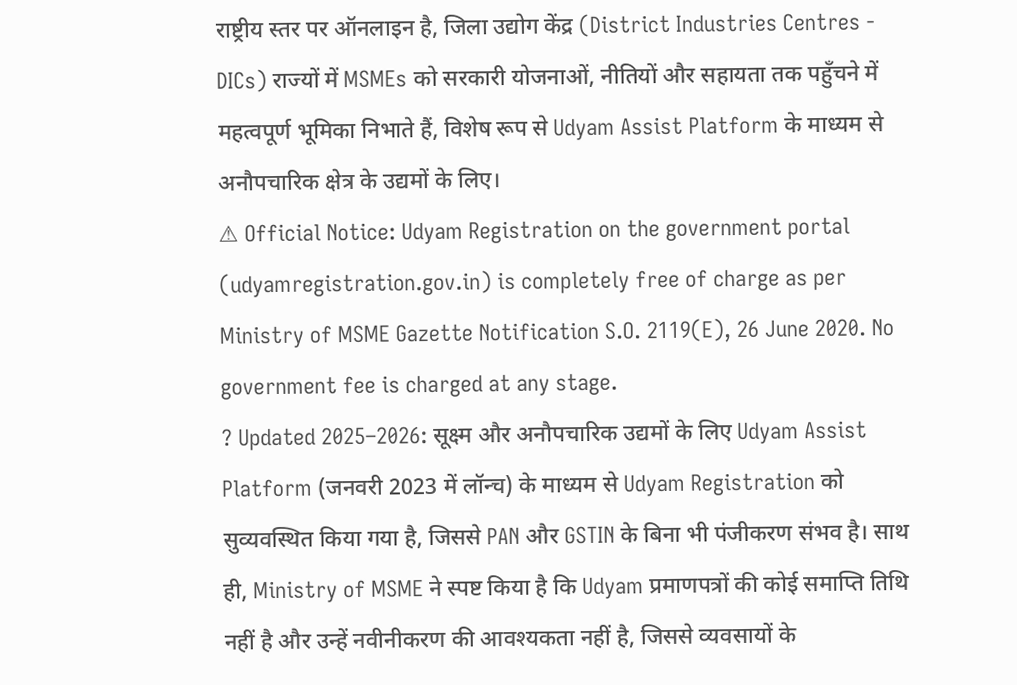राष्ट्रीय स्तर पर ऑनलाइन है, जिला उद्योग केंद्र (District Industries Centres - DICs) राज्यों में MSMEs को सरकारी योजनाओं, नीतियों और सहायता तक पहुँचने में महत्वपूर्ण भूमिका निभाते हैं, विशेष रूप से Udyam Assist Platform के माध्यम से अनौपचारिक क्षेत्र के उद्यमों के लिए।
⚠ Official Notice: Udyam Registration on the government portal (udyamregistration.gov.in) is completely free of charge as per Ministry of MSME Gazette Notification S.O. 2119(E), 26 June 2020. No government fee is charged at any stage.
? Updated 2025–2026: सूक्ष्म और अनौपचारिक उद्यमों के लिए Udyam Assist Platform (जनवरी 2023 में लॉन्च) के माध्यम से Udyam Registration को सुव्यवस्थित किया गया है, जिससे PAN और GSTIN के बिना भी पंजीकरण संभव है। साथ ही, Ministry of MSME ने स्पष्ट किया है कि Udyam प्रमाणपत्रों की कोई समाप्ति तिथि नहीं है और उन्हें नवीनीकरण की आवश्यकता नहीं है, जिससे व्यवसायों के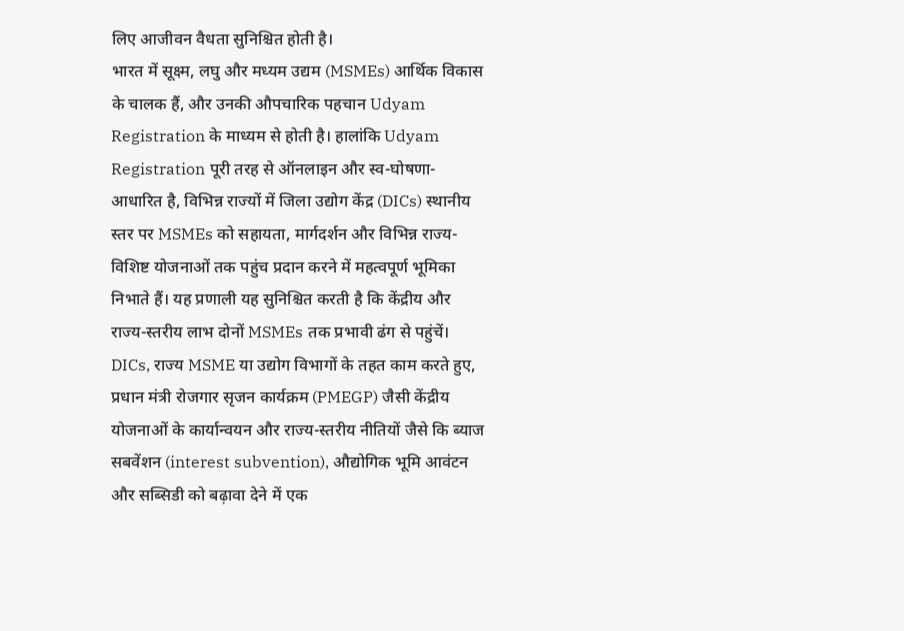लिए आजीवन वैधता सुनिश्चित होती है।
भारत में सूक्ष्म, लघु और मध्यम उद्यम (MSMEs) आर्थिक विकास के चालक हैं, और उनकी औपचारिक पहचान Udyam Registration के माध्यम से होती है। हालांकि Udyam Registration पूरी तरह से ऑनलाइन और स्व-घोषणा-आधारित है, विभिन्न राज्यों में जिला उद्योग केंद्र (DICs) स्थानीय स्तर पर MSMEs को सहायता, मार्गदर्शन और विभिन्न राज्य-विशिष्ट योजनाओं तक पहुंच प्रदान करने में महत्वपूर्ण भूमिका निभाते हैं। यह प्रणाली यह सुनिश्चित करती है कि केंद्रीय और राज्य-स्तरीय लाभ दोनों MSMEs तक प्रभावी ढंग से पहुंचें।
DICs, राज्य MSME या उद्योग विभागों के तहत काम करते हुए, प्रधान मंत्री रोजगार सृजन कार्यक्रम (PMEGP) जैसी केंद्रीय योजनाओं के कार्यान्वयन और राज्य-स्तरीय नीतियों जैसे कि ब्याज सबवेंशन (interest subvention), औद्योगिक भूमि आवंटन और सब्सिडी को बढ़ावा देने में एक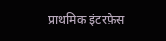प्राथमिक इंटरफ़ेस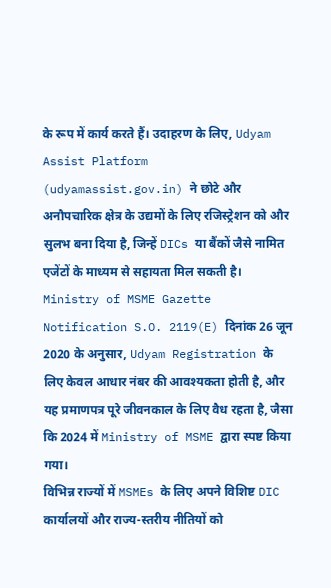के रूप में कार्य करते हैं। उदाहरण के लिए, Udyam Assist Platform (udyamassist.gov.in) ने छोटे और अनौपचारिक क्षेत्र के उद्यमों के लिए रजिस्ट्रेशन को और सुलभ बना दिया है, जिन्हें DICs या बैंकों जैसे नामित एजेंटों के माध्यम से सहायता मिल सकती है। Ministry of MSME Gazette Notification S.O. 2119(E) दिनांक 26 जून 2020 के अनुसार, Udyam Registration के लिए केवल आधार नंबर की आवश्यकता होती है, और यह प्रमाणपत्र पूरे जीवनकाल के लिए वैध रहता है, जैसा कि 2024 में Ministry of MSME द्वारा स्पष्ट किया गया।
विभिन्न राज्यों में MSMEs के लिए अपने विशिष्ट DIC कार्यालयों और राज्य-स्तरीय नीतियों को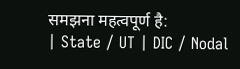समझना महत्वपूर्ण है:
| State / UT | DIC / Nodal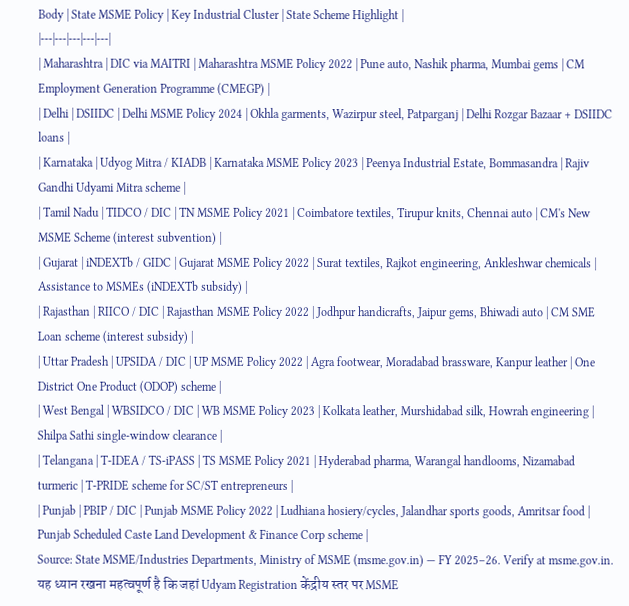Body | State MSME Policy | Key Industrial Cluster | State Scheme Highlight |
|---|---|---|---|---|
| Maharashtra | DIC via MAITRI | Maharashtra MSME Policy 2022 | Pune auto, Nashik pharma, Mumbai gems | CM Employment Generation Programme (CMEGP) |
| Delhi | DSIIDC | Delhi MSME Policy 2024 | Okhla garments, Wazirpur steel, Patparganj | Delhi Rozgar Bazaar + DSIIDC loans |
| Karnataka | Udyog Mitra / KIADB | Karnataka MSME Policy 2023 | Peenya Industrial Estate, Bommasandra | Rajiv Gandhi Udyami Mitra scheme |
| Tamil Nadu | TIDCO / DIC | TN MSME Policy 2021 | Coimbatore textiles, Tirupur knits, Chennai auto | CM's New MSME Scheme (interest subvention) |
| Gujarat | iNDEXTb / GIDC | Gujarat MSME Policy 2022 | Surat textiles, Rajkot engineering, Ankleshwar chemicals | Assistance to MSMEs (iNDEXTb subsidy) |
| Rajasthan | RIICO / DIC | Rajasthan MSME Policy 2022 | Jodhpur handicrafts, Jaipur gems, Bhiwadi auto | CM SME Loan scheme (interest subsidy) |
| Uttar Pradesh | UPSIDA / DIC | UP MSME Policy 2022 | Agra footwear, Moradabad brassware, Kanpur leather | One District One Product (ODOP) scheme |
| West Bengal | WBSIDCO / DIC | WB MSME Policy 2023 | Kolkata leather, Murshidabad silk, Howrah engineering | Shilpa Sathi single-window clearance |
| Telangana | T-IDEA / TS-iPASS | TS MSME Policy 2021 | Hyderabad pharma, Warangal handlooms, Nizamabad turmeric | T-PRIDE scheme for SC/ST entrepreneurs |
| Punjab | PBIP / DIC | Punjab MSME Policy 2022 | Ludhiana hosiery/cycles, Jalandhar sports goods, Amritsar food | Punjab Scheduled Caste Land Development & Finance Corp scheme |
Source: State MSME/Industries Departments, Ministry of MSME (msme.gov.in) — FY 2025–26. Verify at msme.gov.in.
यह ध्यान रखना महत्वपूर्ण है कि जहां Udyam Registration केंद्रीय स्तर पर MSME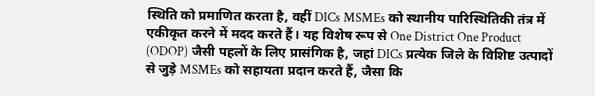स्थिति को प्रमाणित करता है, वहीं DICs MSMEs को स्थानीय पारिस्थितिकी तंत्र में एकीकृत करने में मदद करते हैं। यह विशेष रूप से One District One Product (ODOP) जैसी पहलों के लिए प्रासंगिक है, जहां DICs प्रत्येक जिले के विशिष्ट उत्पादों से जुड़े MSMEs को सहायता प्रदान करते हैं, जैसा कि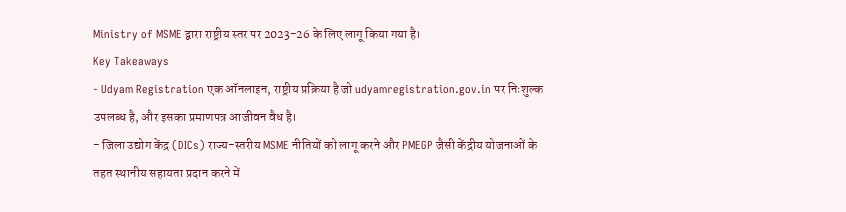Ministry of MSME द्वारा राष्ट्रीय स्तर पर 2023-26 के लिए लागू किया गया है।
Key Takeaways
- Udyam Registration एक ऑनलाइन, राष्ट्रीय प्रक्रिया है जो udyamregistration.gov.in पर निःशुल्क उपलब्ध है, और इसका प्रमाणपत्र आजीवन वैध है।
- जिला उद्योग केंद्र (DICs) राज्य-स्तरीय MSME नीतियों को लागू करने और PMEGP जैसी केंद्रीय योजनाओं के तहत स्थानीय सहायता प्रदान करने में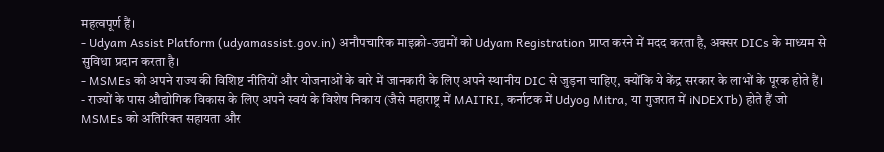महत्वपूर्ण हैं।
- Udyam Assist Platform (udyamassist.gov.in) अनौपचारिक माइक्रो-उद्यमों को Udyam Registration प्राप्त करने में मदद करता है, अक्सर DICs के माध्यम से सुविधा प्रदान करता है।
- MSMEs को अपने राज्य की विशिष्ट नीतियों और योजनाओं के बारे में जानकारी के लिए अपने स्थानीय DIC से जुड़ना चाहिए, क्योंकि ये केंद्र सरकार के लाभों के पूरक होते हैं।
- राज्यों के पास औद्योगिक विकास के लिए अपने स्वयं के विशेष निकाय (जैसे महाराष्ट्र में MAITRI, कर्नाटक में Udyog Mitra, या गुजरात में iNDEXTb) होते हैं जो MSMEs को अतिरिक्त सहायता और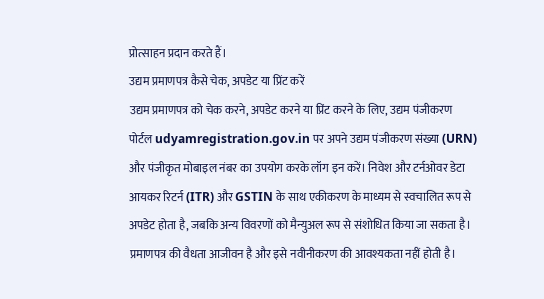प्रोत्साहन प्रदान करते हैं।
उद्यम प्रमाणपत्र कैसे चेक, अपडेट या प्रिंट करें
उद्यम प्रमाणपत्र को चेक करने, अपडेट करने या प्रिंट करने के लिए, उद्यम पंजीकरण पोर्टल udyamregistration.gov.in पर अपने उद्यम पंजीकरण संख्या (URN) और पंजीकृत मोबाइल नंबर का उपयोग करके लॉग इन करें। निवेश और टर्नओवर डेटा आयकर रिटर्न (ITR) और GSTIN के साथ एकीकरण के माध्यम से स्वचालित रूप से अपडेट होता है, जबकि अन्य विवरणों को मैन्युअल रूप से संशोधित किया जा सकता है। प्रमाणपत्र की वैधता आजीवन है और इसे नवीनीकरण की आवश्यकता नहीं होती है।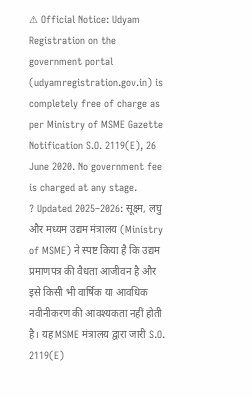⚠ Official Notice: Udyam Registration on the government portal (udyamregistration.gov.in) is completely free of charge as per Ministry of MSME Gazette Notification S.O. 2119(E), 26 June 2020. No government fee is charged at any stage.
? Updated 2025–2026: सूक्ष्म, लघु और मध्यम उद्यम मंत्रालय (Ministry of MSME) ने स्पष्ट किया है कि उद्यम प्रमाणपत्र की वैधता आजीवन है और इसे किसी भी वार्षिक या आवधिक नवीनीकरण की आवश्यकता नहीं होती है। यह MSME मंत्रालय द्वारा जारी S.O. 2119(E)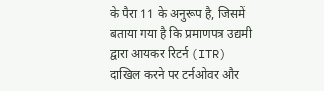के पैरा 11 के अनुरूप है, जिसमें बताया गया है कि प्रमाणपत्र उद्यमी द्वारा आयकर रिटर्न (ITR) दाखिल करने पर टर्नओवर और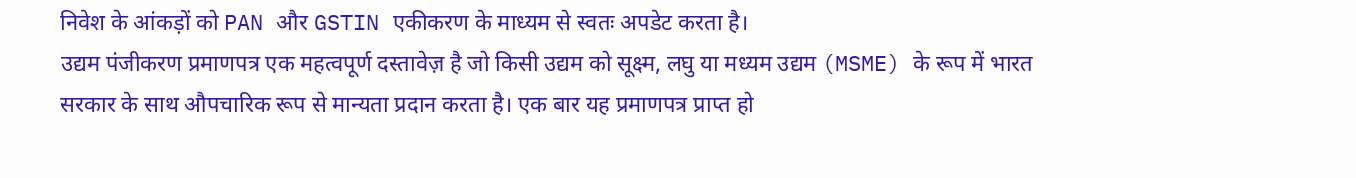निवेश के आंकड़ों को PAN और GSTIN एकीकरण के माध्यम से स्वतः अपडेट करता है।
उद्यम पंजीकरण प्रमाणपत्र एक महत्वपूर्ण दस्तावेज़ है जो किसी उद्यम को सूक्ष्म, लघु या मध्यम उद्यम (MSME) के रूप में भारत सरकार के साथ औपचारिक रूप से मान्यता प्रदान करता है। एक बार यह प्रमाणपत्र प्राप्त हो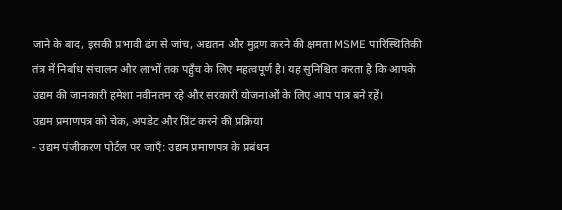जाने के बाद, इसकी प्रभावी ढंग से जांच, अद्यतन और मुद्रण करने की क्षमता MSME पारिस्थितिकी तंत्र में निर्बाध संचालन और लाभों तक पहुँच के लिए महत्वपूर्ण है। यह सुनिश्चित करता है कि आपके उद्यम की जानकारी हमेशा नवीनतम रहे और सरकारी योजनाओं के लिए आप पात्र बने रहें।
उद्यम प्रमाणपत्र को चेक, अपडेट और प्रिंट करने की प्रक्रिया
- उद्यम पंजीकरण पोर्टल पर जाएँ: उद्यम प्रमाणपत्र के प्रबंधन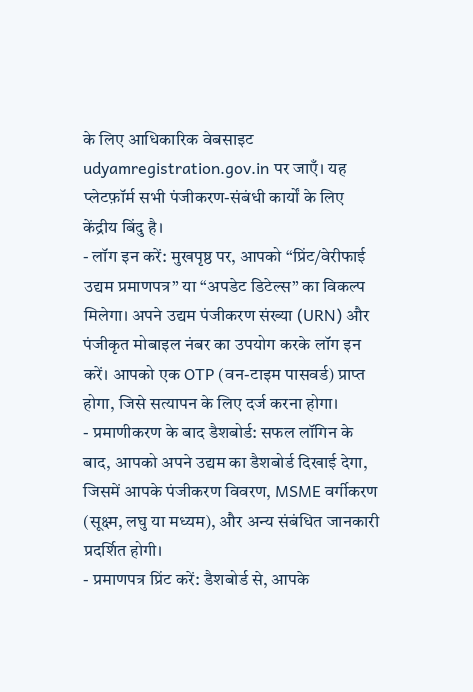के लिए आधिकारिक वेबसाइट udyamregistration.gov.in पर जाएँ। यह प्लेटफ़ॉर्म सभी पंजीकरण-संबंधी कार्यों के लिए केंद्रीय बिंदु है।
- लॉग इन करें: मुखपृष्ठ पर, आपको “प्रिंट/वेरीफाई उद्यम प्रमाणपत्र” या “अपडेट डिटेल्स” का विकल्प मिलेगा। अपने उद्यम पंजीकरण संख्या (URN) और पंजीकृत मोबाइल नंबर का उपयोग करके लॉग इन करें। आपको एक OTP (वन-टाइम पासवर्ड) प्राप्त होगा, जिसे सत्यापन के लिए दर्ज करना होगा।
- प्रमाणीकरण के बाद डैशबोर्ड: सफल लॉगिन के बाद, आपको अपने उद्यम का डैशबोर्ड दिखाई देगा, जिसमें आपके पंजीकरण विवरण, MSME वर्गीकरण (सूक्ष्म, लघु या मध्यम), और अन्य संबंधित जानकारी प्रदर्शित होगी।
- प्रमाणपत्र प्रिंट करें: डैशबोर्ड से, आपके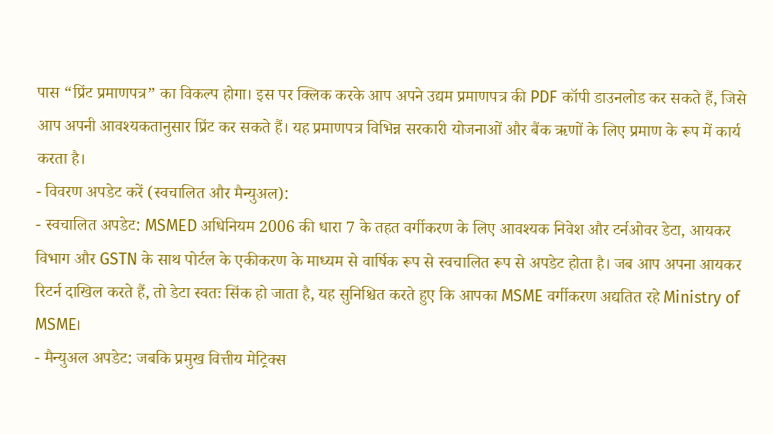पास “प्रिंट प्रमाणपत्र” का विकल्प होगा। इस पर क्लिक करके आप अपने उद्यम प्रमाणपत्र की PDF कॉपी डाउनलोड कर सकते हैं, जिसे आप अपनी आवश्यकतानुसार प्रिंट कर सकते हैं। यह प्रमाणपत्र विभिन्न सरकारी योजनाओं और बैंक ऋणों के लिए प्रमाण के रूप में कार्य करता है।
- विवरण अपडेट करें (स्वचालित और मैन्युअल):
- स्वचालित अपडेट: MSMED अधिनियम 2006 की धारा 7 के तहत वर्गीकरण के लिए आवश्यक निवेश और टर्नओवर डेटा, आयकर विभाग और GSTN के साथ पोर्टल के एकीकरण के माध्यम से वार्षिक रूप से स्वचालित रूप से अपडेट होता है। जब आप अपना आयकर रिटर्न दाखिल करते हैं, तो डेटा स्वतः सिंक हो जाता है, यह सुनिश्चित करते हुए कि आपका MSME वर्गीकरण अद्यतित रहे Ministry of MSME।
- मैन्युअल अपडेट: जबकि प्रमुख वित्तीय मेट्रिक्स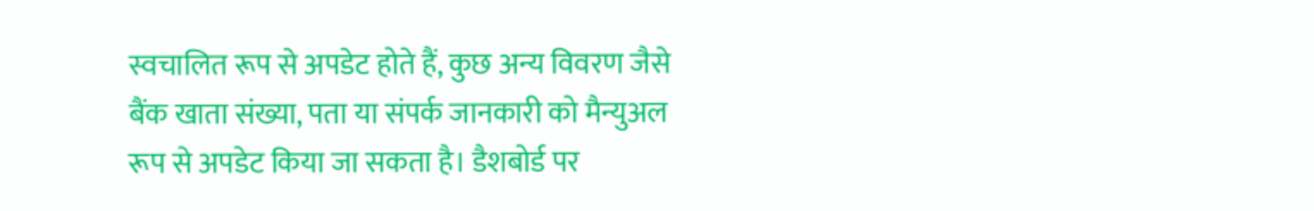स्वचालित रूप से अपडेट होते हैं, कुछ अन्य विवरण जैसे बैंक खाता संख्या, पता या संपर्क जानकारी को मैन्युअल रूप से अपडेट किया जा सकता है। डैशबोर्ड पर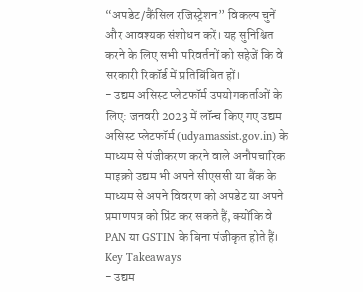“अपडेट/कैंसिल रजिस्ट्रेशन” विकल्प चुनें और आवश्यक संशोधन करें। यह सुनिश्चित करने के लिए सभी परिवर्तनों को सहेजें कि वे सरकारी रिकॉर्ड में प्रतिबिंबित हों।
- उद्यम असिस्ट प्लेटफॉर्म उपयोगकर्ताओं के लिए: जनवरी 2023 में लॉन्च किए गए उद्यम असिस्ट प्लेटफॉर्म (udyamassist.gov.in) के माध्यम से पंजीकरण करने वाले अनौपचारिक माइक्रो उद्यम भी अपने सीएससी या बैंक के माध्यम से अपने विवरण को अपडेट या अपने प्रमाणपत्र को प्रिंट कर सकते हैं, क्योंकि वे PAN या GSTIN के बिना पंजीकृत होते हैं।
Key Takeaways
- उद्यम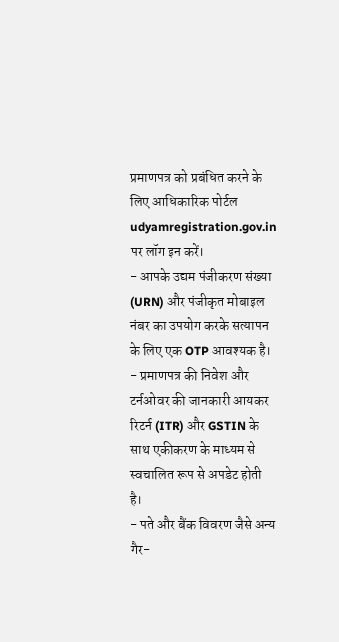प्रमाणपत्र को प्रबंधित करने के लिए आधिकारिक पोर्टल udyamregistration.gov.in पर लॉग इन करें।
- आपके उद्यम पंजीकरण संख्या (URN) और पंजीकृत मोबाइल नंबर का उपयोग करके सत्यापन के लिए एक OTP आवश्यक है।
- प्रमाणपत्र की निवेश और टर्नओवर की जानकारी आयकर रिटर्न (ITR) और GSTIN के साथ एकीकरण के माध्यम से स्वचालित रूप से अपडेट होती है।
- पते और बैंक विवरण जैसे अन्य गैर-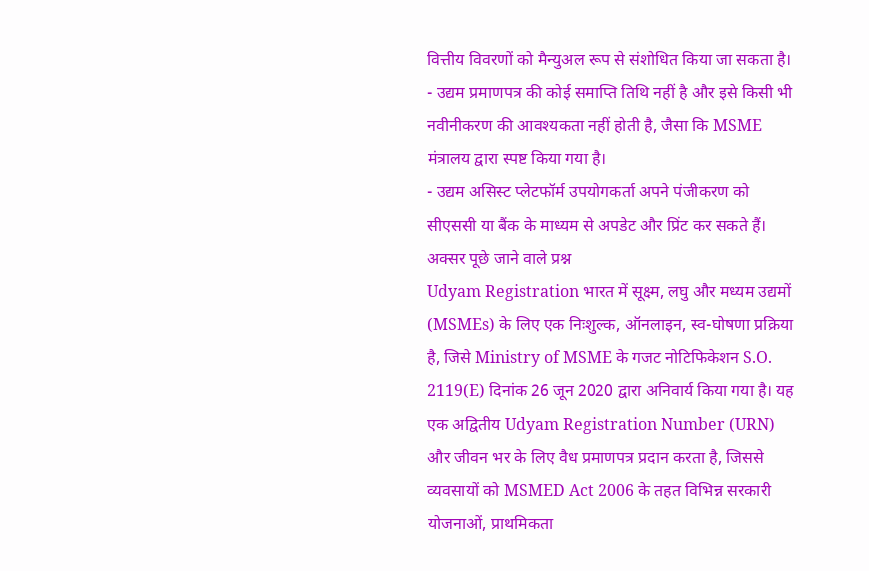वित्तीय विवरणों को मैन्युअल रूप से संशोधित किया जा सकता है।
- उद्यम प्रमाणपत्र की कोई समाप्ति तिथि नहीं है और इसे किसी भी नवीनीकरण की आवश्यकता नहीं होती है, जैसा कि MSME मंत्रालय द्वारा स्पष्ट किया गया है।
- उद्यम असिस्ट प्लेटफॉर्म उपयोगकर्ता अपने पंजीकरण को सीएससी या बैंक के माध्यम से अपडेट और प्रिंट कर सकते हैं।
अक्सर पूछे जाने वाले प्रश्न
Udyam Registration भारत में सूक्ष्म, लघु और मध्यम उद्यमों (MSMEs) के लिए एक निःशुल्क, ऑनलाइन, स्व-घोषणा प्रक्रिया है, जिसे Ministry of MSME के गजट नोटिफिकेशन S.O. 2119(E) दिनांक 26 जून 2020 द्वारा अनिवार्य किया गया है। यह एक अद्वितीय Udyam Registration Number (URN) और जीवन भर के लिए वैध प्रमाणपत्र प्रदान करता है, जिससे व्यवसायों को MSMED Act 2006 के तहत विभिन्न सरकारी योजनाओं, प्राथमिकता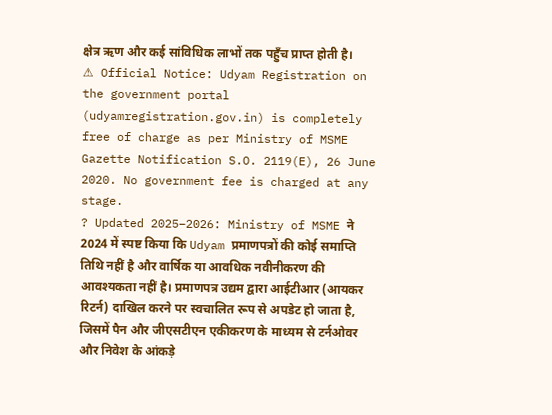क्षेत्र ऋण और कई सांविधिक लाभों तक पहुँच प्राप्त होती है।
⚠ Official Notice: Udyam Registration on the government portal (udyamregistration.gov.in) is completely free of charge as per Ministry of MSME Gazette Notification S.O. 2119(E), 26 June 2020. No government fee is charged at any stage.
? Updated 2025–2026: Ministry of MSME ने 2024 में स्पष्ट किया कि Udyam प्रमाणपत्रों की कोई समाप्ति तिथि नहीं है और वार्षिक या आवधिक नवीनीकरण की आवश्यकता नहीं है। प्रमाणपत्र उद्यम द्वारा आईटीआर (आयकर रिटर्न) दाखिल करने पर स्वचालित रूप से अपडेट हो जाता है, जिसमें पैन और जीएसटीएन एकीकरण के माध्यम से टर्नओवर और निवेश के आंकड़े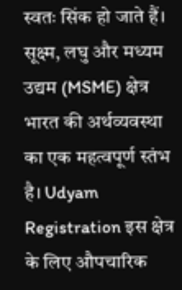स्वतः सिंक हो जाते हैं।
सूक्ष्म, लघु और मध्यम उद्यम (MSME) क्षेत्र भारत की अर्थव्यवस्था का एक महत्वपूर्ण स्तंभ है। Udyam Registration इस क्षेत्र के लिए औपचारिक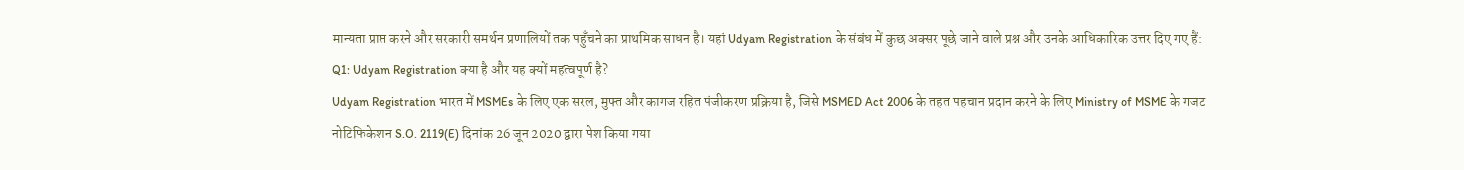मान्यता प्राप्त करने और सरकारी समर्थन प्रणालियों तक पहुँचने का प्राथमिक साधन है। यहां Udyam Registration के संबंध में कुछ अक्सर पूछे जाने वाले प्रश्न और उनके आधिकारिक उत्तर दिए गए हैं:
Q1: Udyam Registration क्या है और यह क्यों महत्वपूर्ण है?
Udyam Registration भारत में MSMEs के लिए एक सरल, मुफ्त और कागज रहित पंजीकरण प्रक्रिया है, जिसे MSMED Act 2006 के तहत पहचान प्रदान करने के लिए Ministry of MSME के गजट नोटिफिकेशन S.O. 2119(E) दिनांक 26 जून 2020 द्वारा पेश किया गया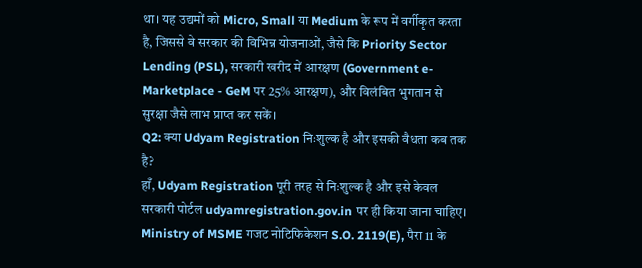था। यह उद्यमों को Micro, Small या Medium के रूप में वर्गीकृत करता है, जिससे वे सरकार की विभिन्न योजनाओं, जैसे कि Priority Sector Lending (PSL), सरकारी खरीद में आरक्षण (Government e-Marketplace - GeM पर 25% आरक्षण), और विलंबित भुगतान से सुरक्षा जैसे लाभ प्राप्त कर सकें।
Q2: क्या Udyam Registration निःशुल्क है और इसकी वैधता कब तक है?
हाँ, Udyam Registration पूरी तरह से निःशुल्क है और इसे केवल सरकारी पोर्टल udyamregistration.gov.in पर ही किया जाना चाहिए। Ministry of MSME गजट नोटिफिकेशन S.O. 2119(E), पैरा 11 के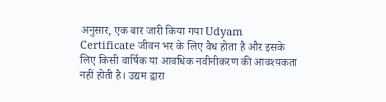अनुसार, एक बार जारी किया गया Udyam Certificate जीवन भर के लिए वैध होता है और इसके लिए किसी वार्षिक या आवधिक नवीनीकरण की आवश्यकता नहीं होती है। उद्यम द्वारा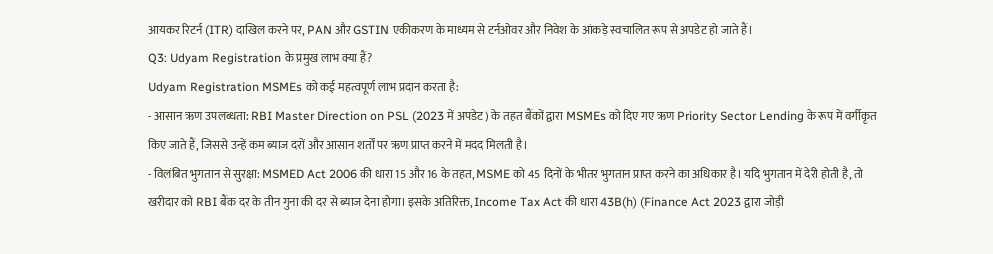आयकर रिटर्न (ITR) दाखिल करने पर, PAN और GSTIN एकीकरण के माध्यम से टर्नओवर और निवेश के आंकड़े स्वचालित रूप से अपडेट हो जाते हैं।
Q3: Udyam Registration के प्रमुख लाभ क्या हैं?
Udyam Registration MSMEs को कई महत्वपूर्ण लाभ प्रदान करता है:
- आसान ऋण उपलब्धता: RBI Master Direction on PSL (2023 में अपडेट) के तहत बैंकों द्वारा MSMEs को दिए गए ऋण Priority Sector Lending के रूप में वर्गीकृत किए जाते हैं, जिससे उन्हें कम ब्याज दरों और आसान शर्तों पर ऋण प्राप्त करने में मदद मिलती है।
- विलंबित भुगतान से सुरक्षा: MSMED Act 2006 की धारा 15 और 16 के तहत, MSME को 45 दिनों के भीतर भुगतान प्राप्त करने का अधिकार है। यदि भुगतान में देरी होती है, तो खरीदार को RBI बैंक दर के तीन गुना की दर से ब्याज देना होगा। इसके अतिरिक्त, Income Tax Act की धारा 43B(h) (Finance Act 2023 द्वारा जोड़ी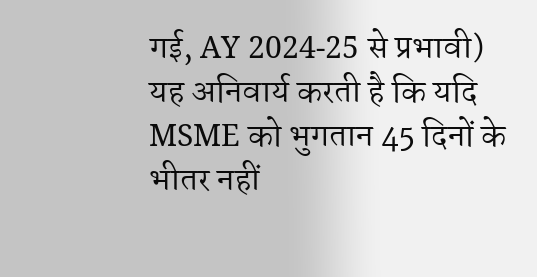गई, AY 2024-25 से प्रभावी) यह अनिवार्य करती है कि यदि MSME को भुगतान 45 दिनों के भीतर नहीं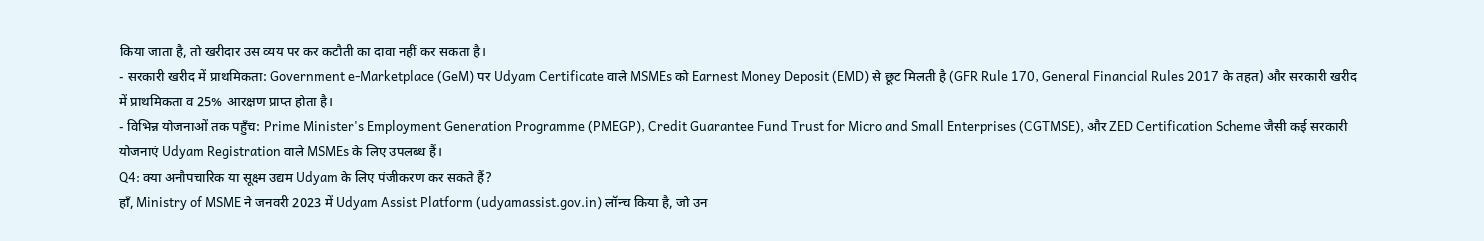किया जाता है, तो खरीदार उस व्यय पर कर कटौती का दावा नहीं कर सकता है।
- सरकारी खरीद में प्राथमिकता: Government e-Marketplace (GeM) पर Udyam Certificate वाले MSMEs को Earnest Money Deposit (EMD) से छूट मिलती है (GFR Rule 170, General Financial Rules 2017 के तहत) और सरकारी खरीद में प्राथमिकता व 25% आरक्षण प्राप्त होता है।
- विभिन्न योजनाओं तक पहुँच: Prime Minister's Employment Generation Programme (PMEGP), Credit Guarantee Fund Trust for Micro and Small Enterprises (CGTMSE), और ZED Certification Scheme जैसी कई सरकारी योजनाएं Udyam Registration वाले MSMEs के लिए उपलब्ध हैं।
Q4: क्या अनौपचारिक या सूक्ष्म उद्यम Udyam के लिए पंजीकरण कर सकते हैं?
हाँ, Ministry of MSME ने जनवरी 2023 में Udyam Assist Platform (udyamassist.gov.in) लॉन्च किया है, जो उन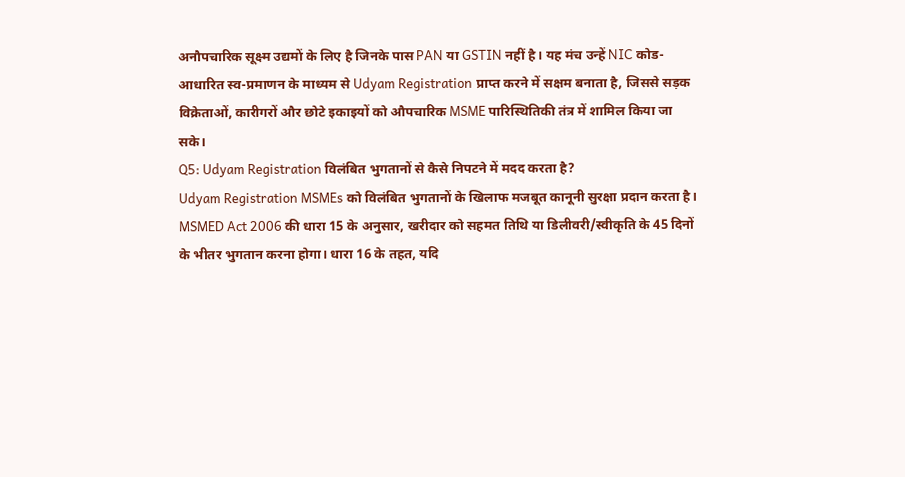अनौपचारिक सूक्ष्म उद्यमों के लिए है जिनके पास PAN या GSTIN नहीं है। यह मंच उन्हें NIC कोड-आधारित स्व-प्रमाणन के माध्यम से Udyam Registration प्राप्त करने में सक्षम बनाता है, जिससे सड़क विक्रेताओं, कारीगरों और छोटे इकाइयों को औपचारिक MSME पारिस्थितिकी तंत्र में शामिल किया जा सके।
Q5: Udyam Registration विलंबित भुगतानों से कैसे निपटने में मदद करता है?
Udyam Registration MSMEs को विलंबित भुगतानों के खिलाफ मजबूत कानूनी सुरक्षा प्रदान करता है। MSMED Act 2006 की धारा 15 के अनुसार, खरीदार को सहमत तिथि या डिलीवरी/स्वीकृति के 45 दिनों के भीतर भुगतान करना होगा। धारा 16 के तहत, यदि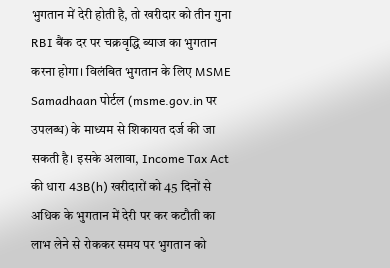भुगतान में देरी होती है, तो खरीदार को तीन गुना RBI बैंक दर पर चक्रवृद्धि ब्याज का भुगतान करना होगा। विलंबित भुगतान के लिए MSME Samadhaan पोर्टल (msme.gov.in पर उपलब्ध) के माध्यम से शिकायत दर्ज की जा सकती है। इसके अलावा, Income Tax Act की धारा 43B(h) खरीदारों को 45 दिनों से अधिक के भुगतान में देरी पर कर कटौती का लाभ लेने से रोककर समय पर भुगतान को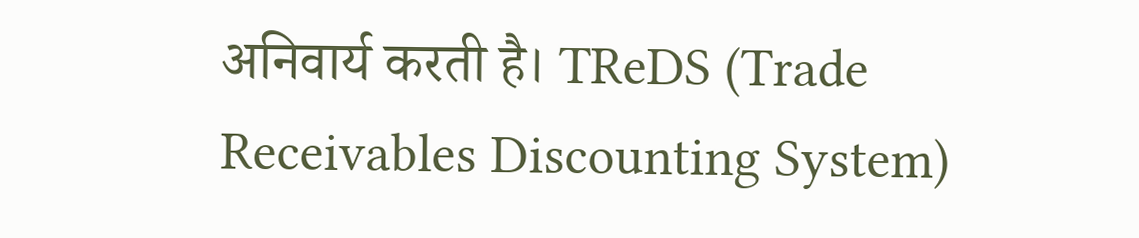अनिवार्य करती है। TReDS (Trade Receivables Discounting System)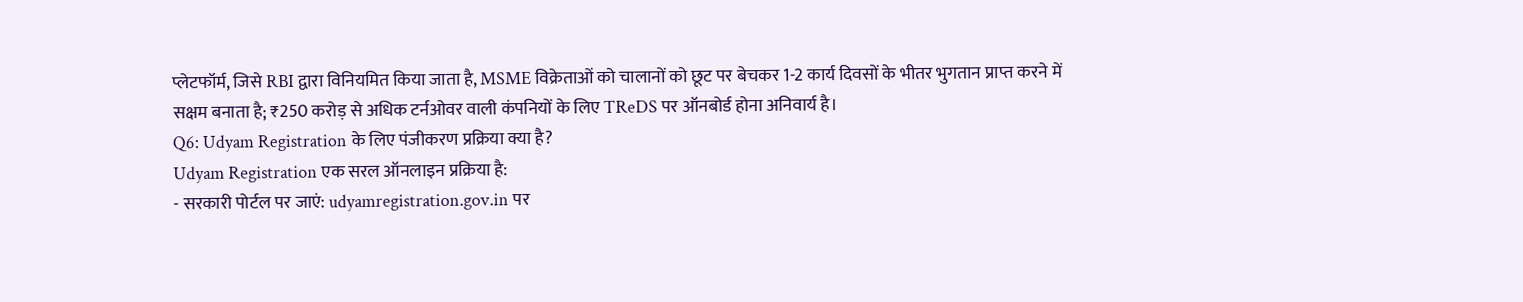प्लेटफॉर्म, जिसे RBI द्वारा विनियमित किया जाता है, MSME विक्रेताओं को चालानों को छूट पर बेचकर 1-2 कार्य दिवसों के भीतर भुगतान प्राप्त करने में सक्षम बनाता है; ₹250 करोड़ से अधिक टर्नओवर वाली कंपनियों के लिए TReDS पर ऑनबोर्ड होना अनिवार्य है।
Q6: Udyam Registration के लिए पंजीकरण प्रक्रिया क्या है?
Udyam Registration एक सरल ऑनलाइन प्रक्रिया है:
- सरकारी पोर्टल पर जाएं: udyamregistration.gov.in पर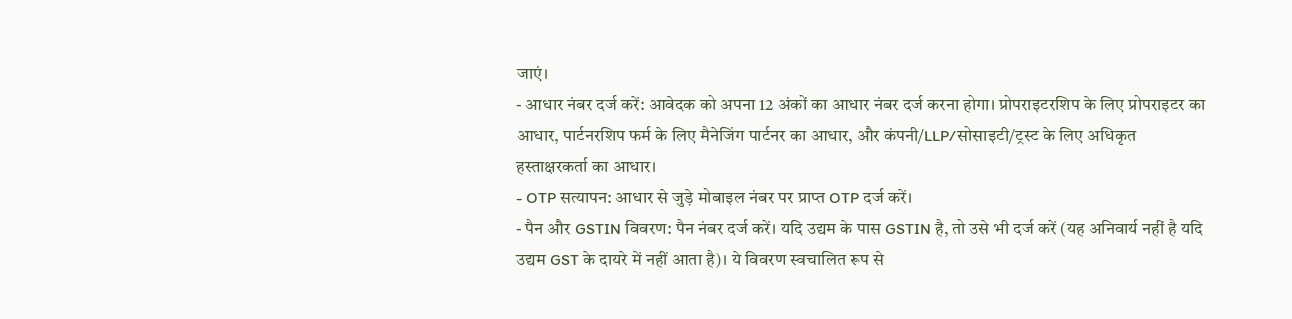जाएं।
- आधार नंबर दर्ज करें: आवेदक को अपना 12 अंकों का आधार नंबर दर्ज करना होगा। प्रोपराइटरशिप के लिए प्रोपराइटर का आधार, पार्टनरशिप फर्म के लिए मैनेजिंग पार्टनर का आधार, और कंपनी/LLP/सोसाइटी/ट्रस्ट के लिए अधिकृत हस्ताक्षरकर्ता का आधार।
- OTP सत्यापन: आधार से जुड़े मोबाइल नंबर पर प्राप्त OTP दर्ज करें।
- पैन और GSTIN विवरण: पैन नंबर दर्ज करें। यदि उद्यम के पास GSTIN है, तो उसे भी दर्ज करें (यह अनिवार्य नहीं है यदि उद्यम GST के दायरे में नहीं आता है)। ये विवरण स्वचालित रूप से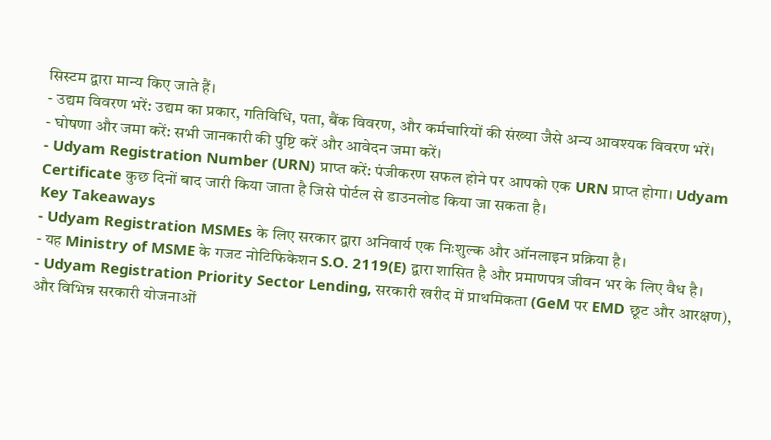सिस्टम द्वारा मान्य किए जाते हैं।
- उद्यम विवरण भरें: उद्यम का प्रकार, गतिविधि, पता, बैंक विवरण, और कर्मचारियों की संख्या जैसे अन्य आवश्यक विवरण भरें।
- घोषणा और जमा करें: सभी जानकारी की पुष्टि करें और आवेदन जमा करें।
- Udyam Registration Number (URN) प्राप्त करें: पंजीकरण सफल होने पर आपको एक URN प्राप्त होगा। Udyam Certificate कुछ दिनों बाद जारी किया जाता है जिसे पोर्टल से डाउनलोड किया जा सकता है।
Key Takeaways
- Udyam Registration MSMEs के लिए सरकार द्वारा अनिवार्य एक निःशुल्क और ऑनलाइन प्रक्रिया है।
- यह Ministry of MSME के गजट नोटिफिकेशन S.O. 2119(E) द्वारा शासित है और प्रमाणपत्र जीवन भर के लिए वैध है।
- Udyam Registration Priority Sector Lending, सरकारी खरीद में प्राथमिकता (GeM पर EMD छूट और आरक्षण), और विभिन्न सरकारी योजनाओं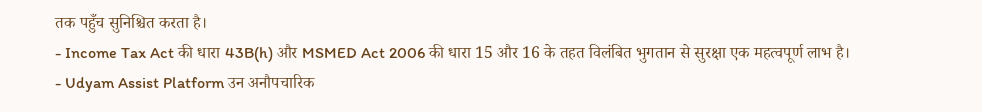तक पहुँच सुनिश्चित करता है।
- Income Tax Act की धारा 43B(h) और MSMED Act 2006 की धारा 15 और 16 के तहत विलंबित भुगतान से सुरक्षा एक महत्वपूर्ण लाभ है।
- Udyam Assist Platform उन अनौपचारिक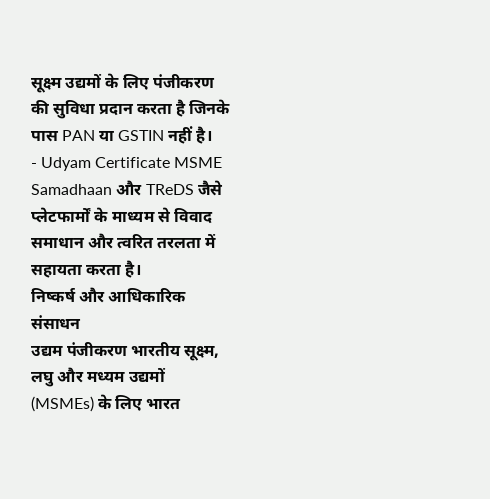सूक्ष्म उद्यमों के लिए पंजीकरण की सुविधा प्रदान करता है जिनके पास PAN या GSTIN नहीं है।
- Udyam Certificate MSME Samadhaan और TReDS जैसे प्लेटफार्मों के माध्यम से विवाद समाधान और त्वरित तरलता में सहायता करता है।
निष्कर्ष और आधिकारिक संसाधन
उद्यम पंजीकरण भारतीय सूक्ष्म, लघु और मध्यम उद्यमों (MSMEs) के लिए भारत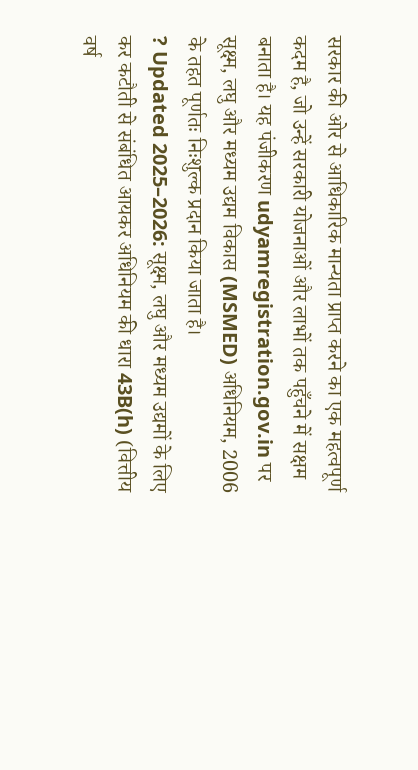सरकार की ओर से आधिकारिक मान्यता प्राप्त करने का एक महत्वपूर्ण कदम है, जो उन्हें सरकारी योजनाओं और लाभों तक पहुँचने में सक्षम बनाता है। यह पंजीकरण udyamregistration.gov.in पर सूक्ष्म, लघु और मध्यम उद्यम विकास (MSMED) अधिनियम, 2006 के तहत पूर्णतः निःशुल्क प्रदान किया जाता है।
? Updated 2025–2026: सूक्ष्म, लघु और मध्यम उद्यमों के लिए कर कटौती से संबंधित आयकर अधिनियम की धारा 43B(h) (वित्तीय वर्ष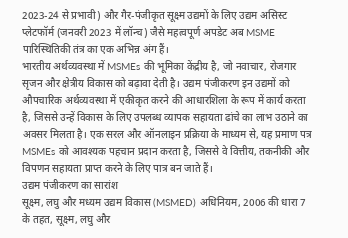2023-24 से प्रभावी) और गैर-पंजीकृत सूक्ष्म उद्यमों के लिए उद्यम असिस्ट प्लेटफॉर्म (जनवरी 2023 में लॉन्च) जैसे महत्वपूर्ण अपडेट अब MSME पारिस्थितिकी तंत्र का एक अभिन्न अंग हैं।
भारतीय अर्थव्यवस्था में MSMEs की भूमिका केंद्रीय है, जो नवाचार, रोजगार सृजन और क्षेत्रीय विकास को बढ़ावा देती है। उद्यम पंजीकरण इन उद्यमों को औपचारिक अर्थव्यवस्था में एकीकृत करने की आधारशिला के रूप में कार्य करता है, जिससे उन्हें विकास के लिए उपलब्ध व्यापक सहायता ढांचे का लाभ उठाने का अवसर मिलता है। एक सरल और ऑनलाइन प्रक्रिया के माध्यम से, यह प्रमाण पत्र MSMEs को आवश्यक पहचान प्रदान करता है, जिससे वे वित्तीय, तकनीकी और विपणन सहायता प्राप्त करने के लिए पात्र बन जाते हैं।
उद्यम पंजीकरण का सारांश
सूक्ष्म, लघु और मध्यम उद्यम विकास (MSMED) अधिनियम, 2006 की धारा 7 के तहत, सूक्ष्म, लघु और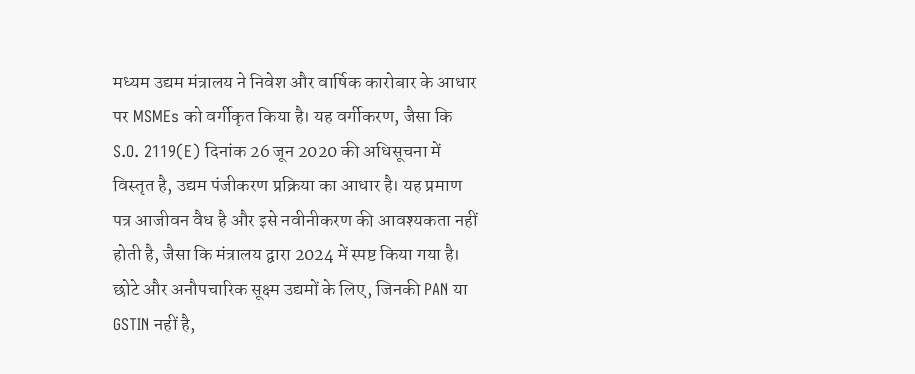मध्यम उद्यम मंत्रालय ने निवेश और वार्षिक कारोबार के आधार पर MSMEs को वर्गीकृत किया है। यह वर्गीकरण, जैसा कि S.O. 2119(E) दिनांक 26 जून 2020 की अधिसूचना में विस्तृत है, उद्यम पंजीकरण प्रक्रिया का आधार है। यह प्रमाण पत्र आजीवन वैध है और इसे नवीनीकरण की आवश्यकता नहीं होती है, जैसा कि मंत्रालय द्वारा 2024 में स्पष्ट किया गया है।
छोटे और अनौपचारिक सूक्ष्म उद्यमों के लिए, जिनकी PAN या GSTIN नहीं है,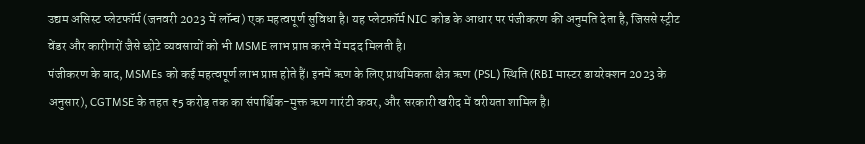उद्यम असिस्ट प्लेटफॉर्म (जनवरी 2023 में लॉन्च) एक महत्वपूर्ण सुविधा है। यह प्लेटफ़ॉर्म NIC कोड के आधार पर पंजीकरण की अनुमति देता है, जिससे स्ट्रीट वेंडर और कारीगरों जैसे छोटे व्यवसायों को भी MSME लाभ प्राप्त करने में मदद मिलती है।
पंजीकरण के बाद, MSMEs को कई महत्वपूर्ण लाभ प्राप्त होते हैं। इनमें ऋण के लिए प्राथमिकता क्षेत्र ऋण (PSL) स्थिति (RBI मास्टर डायरेक्शन 2023 के अनुसार), CGTMSE के तहत ₹5 करोड़ तक का संपार्श्विक-मुक्त ऋण गारंटी कवर, और सरकारी खरीद में वरीयता शामिल है।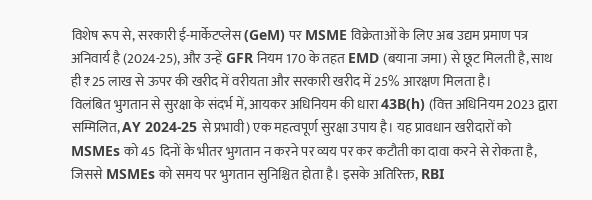विशेष रूप से, सरकारी ई-मार्केटप्लेस (GeM) पर MSME विक्रेताओं के लिए अब उद्यम प्रमाण पत्र अनिवार्य है (2024-25), और उन्हें GFR नियम 170 के तहत EMD (बयाना जमा) से छूट मिलती है, साथ ही ₹25 लाख से ऊपर की खरीद में वरीयता और सरकारी खरीद में 25% आरक्षण मिलता है।
विलंबित भुगतान से सुरक्षा के संदर्भ में, आयकर अधिनियम की धारा 43B(h) (वित्त अधिनियम 2023 द्वारा सम्मिलित, AY 2024-25 से प्रभावी) एक महत्वपूर्ण सुरक्षा उपाय है। यह प्रावधान खरीदारों को MSMEs को 45 दिनों के भीतर भुगतान न करने पर व्यय पर कर कटौती का दावा करने से रोकता है, जिससे MSMEs को समय पर भुगतान सुनिश्चित होता है। इसके अतिरिक्त, RBI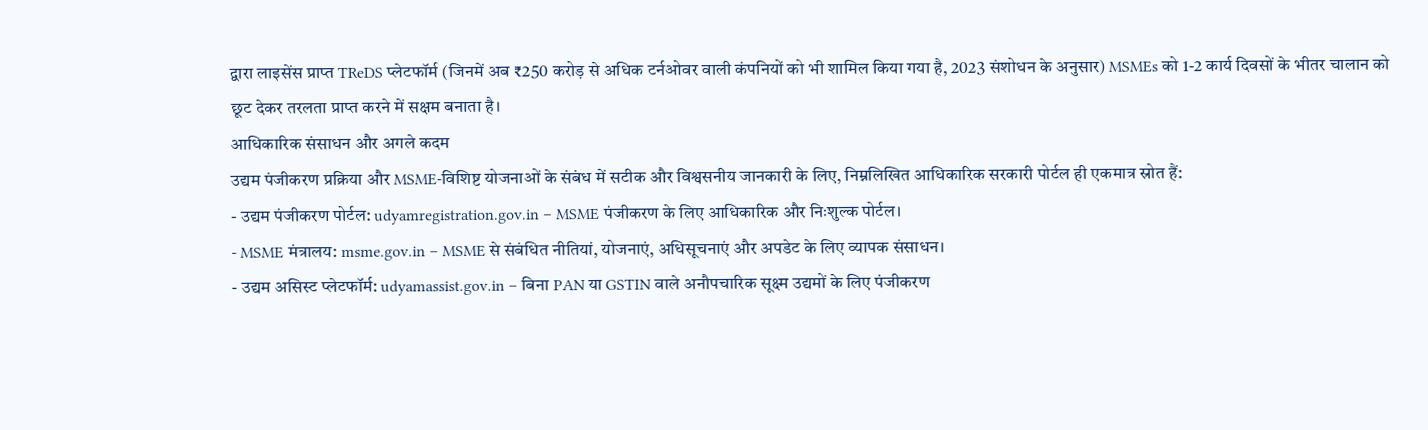द्वारा लाइसेंस प्राप्त TReDS प्लेटफॉर्म (जिनमें अब ₹250 करोड़ से अधिक टर्नओवर वाली कंपनियों को भी शामिल किया गया है, 2023 संशोधन के अनुसार) MSMEs को 1-2 कार्य दिवसों के भीतर चालान को छूट देकर तरलता प्राप्त करने में सक्षम बनाता है।
आधिकारिक संसाधन और अगले कदम
उद्यम पंजीकरण प्रक्रिया और MSME-विशिष्ट योजनाओं के संबंध में सटीक और विश्वसनीय जानकारी के लिए, निम्नलिखित आधिकारिक सरकारी पोर्टल ही एकमात्र स्रोत हैं:
- उद्यम पंजीकरण पोर्टल: udyamregistration.gov.in – MSME पंजीकरण के लिए आधिकारिक और निःशुल्क पोर्टल।
- MSME मंत्रालय: msme.gov.in – MSME से संबंधित नीतियां, योजनाएं, अधिसूचनाएं और अपडेट के लिए व्यापक संसाधन।
- उद्यम असिस्ट प्लेटफॉर्म: udyamassist.gov.in – बिना PAN या GSTIN वाले अनौपचारिक सूक्ष्म उद्यमों के लिए पंजीकरण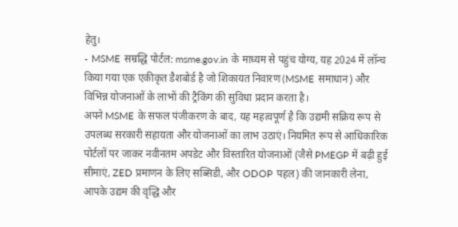हेतु।
- MSME सम्रद्धि पोर्टल: msme.gov.in के माध्यम से पहुंच योग्य, यह 2024 में लॉन्च किया गया एक एकीकृत डैशबोर्ड है जो शिकायत निवारण (MSME समाधान) और विभिन्न योजनाओं के लाभों की ट्रैकिंग की सुविधा प्रदान करता है।
अपने MSME के सफल पंजीकरण के बाद, यह महत्वपूर्ण है कि उद्यमी सक्रिय रूप से उपलब्ध सरकारी सहायता और योजनाओं का लाभ उठाएं। नियमित रूप से आधिकारिक पोर्टलों पर जाकर नवीनतम अपडेट और विस्तारित योजनाओं (जैसे PMEGP में बढ़ी हुई सीमाएं, ZED प्रमाणन के लिए सब्सिडी, और ODOP पहल) की जानकारी लेना, आपके उद्यम की वृद्धि और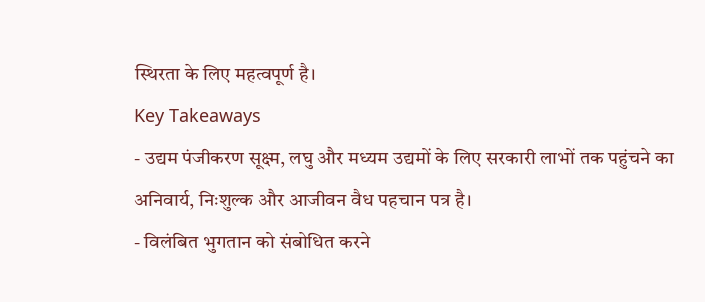स्थिरता के लिए महत्वपूर्ण है।
Key Takeaways
- उद्यम पंजीकरण सूक्ष्म, लघु और मध्यम उद्यमों के लिए सरकारी लाभों तक पहुंचने का अनिवार्य, निःशुल्क और आजीवन वैध पहचान पत्र है।
- विलंबित भुगतान को संबोधित करने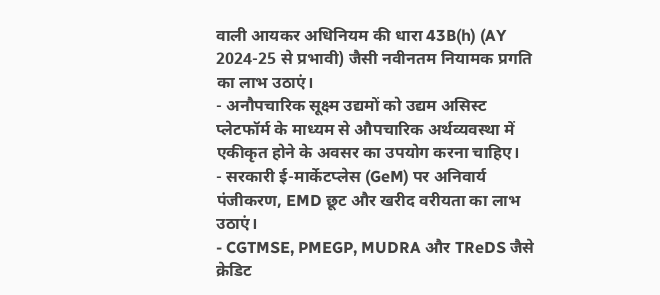वाली आयकर अधिनियम की धारा 43B(h) (AY 2024-25 से प्रभावी) जैसी नवीनतम नियामक प्रगति का लाभ उठाएं।
- अनौपचारिक सूक्ष्म उद्यमों को उद्यम असिस्ट प्लेटफॉर्म के माध्यम से औपचारिक अर्थव्यवस्था में एकीकृत होने के अवसर का उपयोग करना चाहिए।
- सरकारी ई-मार्केटप्लेस (GeM) पर अनिवार्य पंजीकरण, EMD छूट और खरीद वरीयता का लाभ उठाएं।
- CGTMSE, PMEGP, MUDRA और TReDS जैसे क्रेडिट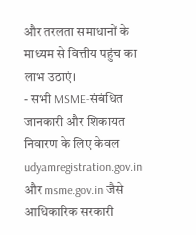और तरलता समाधानों के माध्यम से वित्तीय पहुंच का लाभ उठाएं।
- सभी MSME-संबंधित जानकारी और शिकायत निवारण के लिए केवल udyamregistration.gov.in और msme.gov.in जैसे आधिकारिक सरकारी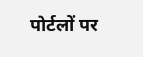पोर्टलों पर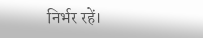निर्भर रहें।